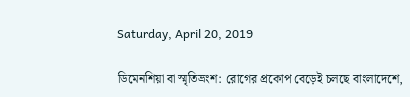Saturday, April 20, 2019

ডিমেনশিয়া বা স্মৃতিভ্রংশ: রোগের প্রকোপ বেড়েই চলছে বাংলাদেশে,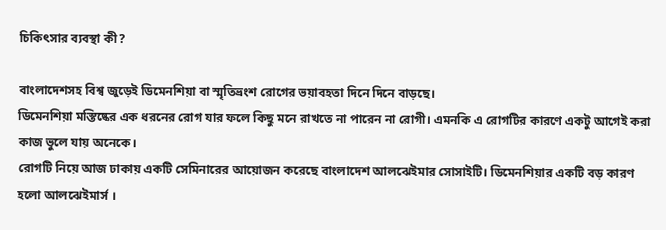চিকিৎসার ব্যবস্থা কী?

বাংলাদেশসহ বিশ্ব জুড়েই ডিমেনশিয়া বা স্মৃতিভ্রংশ রোগের ভয়াবহতা দিনে দিনে বাড়ছে।
ডিমেনশিয়া মস্তিষ্কের এক ধরনের রোগ যার ফলে কিছু মনে রাখতে না পারেন না রোগী। এমনকি এ রোগটির কারণে একটু আগেই করা কাজ ভুলে যায় অনেকে।
রোগটি নিয়ে আজ ঢাকায় একটি সেমিনারের আয়োজন করেছে বাংলাদেশ আলঝেইমার সোসাইটি। ডিমেনশিয়ার একটি বড় কারণ হলো আলঝেইমার্স ।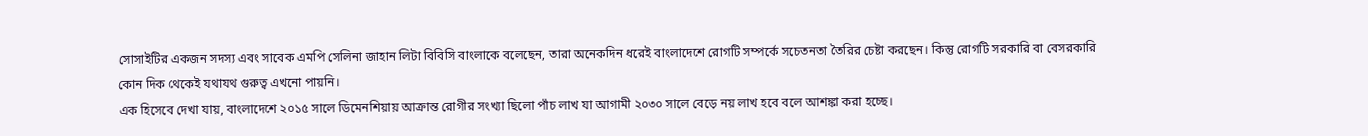সোসাইটির একজন সদস্য এবং সাবেক এমপি সেলিনা জাহান লিটা বিবিসি বাংলাকে বলেছেন, তারা অনেকদিন ধরেই বাংলাদেশে রোগটি সম্পর্কে সচেতনতা তৈরির চেষ্টা করছেন। কিন্তু রোগটি সরকারি বা বেসরকারি কোন দিক থেকেই যথাযথ গুরুত্ব এখনো পায়নি।
এক হিসেবে দেখা যায়, বাংলাদেশে ২০১৫ সালে ডিমেনশিয়ায় আক্রান্ত রোগীর সংখ্যা ছিলো পাঁচ লাখ যা আগামী ২০৩০ সালে বেড়ে নয় লাখ হবে বলে আশঙ্কা করা হচ্ছে।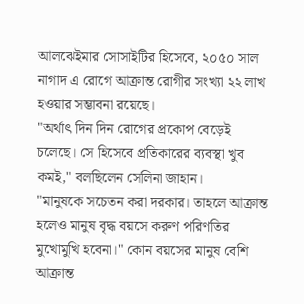আলঝেইমার সোসাইটির হিসেবে, ২০৫০ সাল নাগাদ এ রোগে আক্রান্ত রোগীর সংখ্যা ২২ লাখ হওয়ার সম্ভাবনা রয়েছে।
"অর্থাৎ দিন দিন রোগের প্রকোপ বেড়েই চলেছে। সে হিসেবে প্রতিকারের ব্যবস্থা খুব কমই," বলছিলেন সেলিনা জাহান।
"মানুষকে সচেতন করা দরকার। তাহলে আক্রান্ত হলেও মানুষ বৃদ্ধ বয়সে করুণ পরিণতির মুখোমুখি হবেনা।" কোন বয়সের মানুষ বেশি আক্রান্ত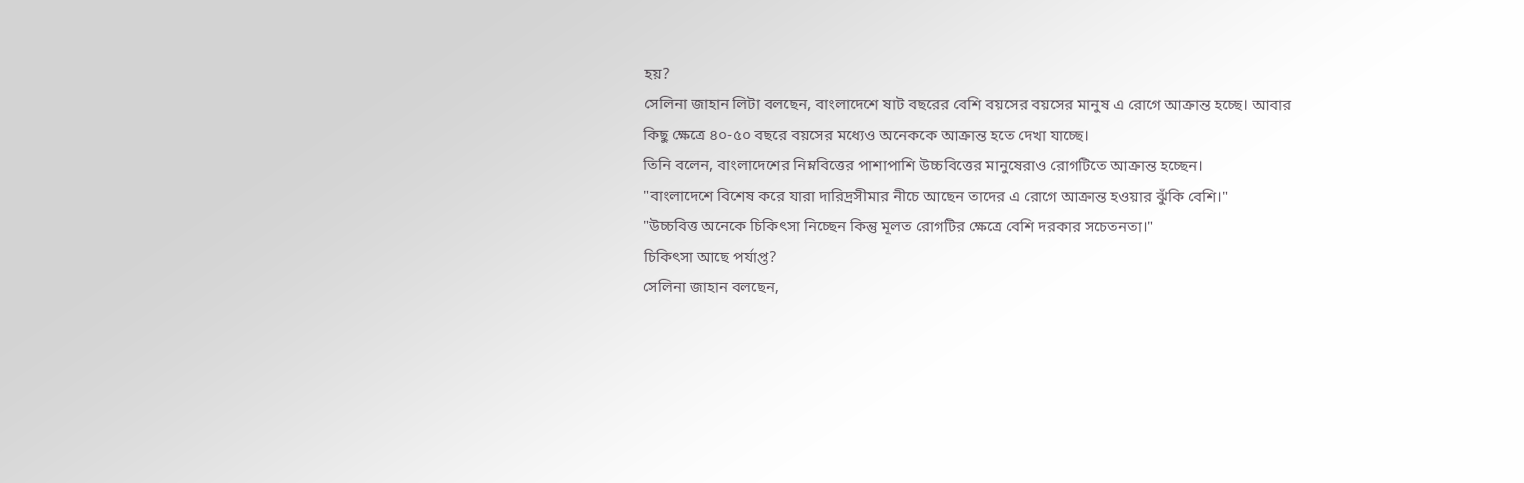হয়?
সেলিনা জাহান লিটা বলছেন, বাংলাদেশে ষাট বছরের বেশি বয়সের বয়সের মানুষ এ রোগে আক্রান্ত হচ্ছে। আবার কিছু ক্ষেত্রে ৪০-৫০ বছরে বয়সের মধ্যেও অনেককে আক্রান্ত হতে দেখা যাচ্ছে।
তিনি বলেন, বাংলাদেশের নিম্নবিত্তের পাশাপাশি উচ্চবিত্তের মানুষেরাও রোগটিতে আক্রান্ত হচ্ছেন।
"বাংলাদেশে বিশেষ করে যারা দারিদ্রসীমার নীচে আছেন তাদের এ রোগে আক্রান্ত হওয়ার ঝুঁকি বেশি।"
"উচ্চবিত্ত অনেকে চিকিৎসা নিচ্ছেন কিন্তু মূলত রোগটির ক্ষেত্রে বেশি দরকার সচেতনতা।"
চিকিৎসা আছে পর্যাপ্ত?
সেলিনা জাহান বলছেন,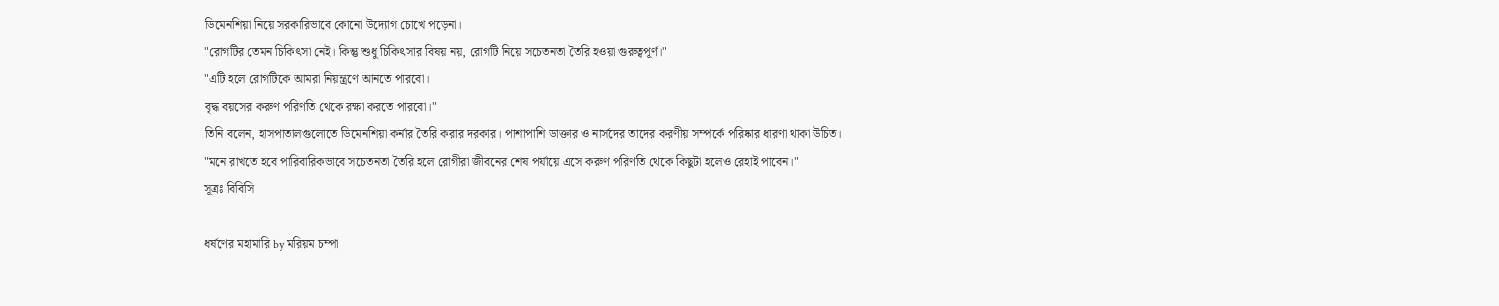ডিমেনশিয়া নিয়ে সরকারিভাবে কোনো উদ্যোগ চোখে পড়েনা।
"রোগটির তেমন চিকিৎসা নেই। কিন্তু শুধু চিকিৎসার বিষয় নয়, রোগটি নিয়ে সচেতনতা তৈরি হওয়া গুরুত্বপূর্ণ।"
"এটি হলে রোগটিকে আমরা নিয়ন্ত্রণে আনতে পারবো।
বৃদ্ধ বয়সের করুণ পরিণতি থেকে রক্ষা করতে পারবো।"
তিনি বলেন, হাসপাতালগুলোতে ডিমেনশিয়া কর্নার তৈরি করার দরকার। পাশাপাশি ডাক্তার ও নার্সদের তাদের করণীয় সম্পর্কে পরিষ্কার ধারণা থাকা উচিত।
"মনে রাখতে হবে পারিবারিকভাবে সচেতনতা তৈরি হলে রোগীরা জীবনের শেষ পর্যায়ে এসে করুণ পরিণতি থেকে কিছুটা হলেও রেহাই পাবেন।"
সূত্রঃ বিবিসি

ধর্ষণের মহামারি by মরিয়ম চম্পা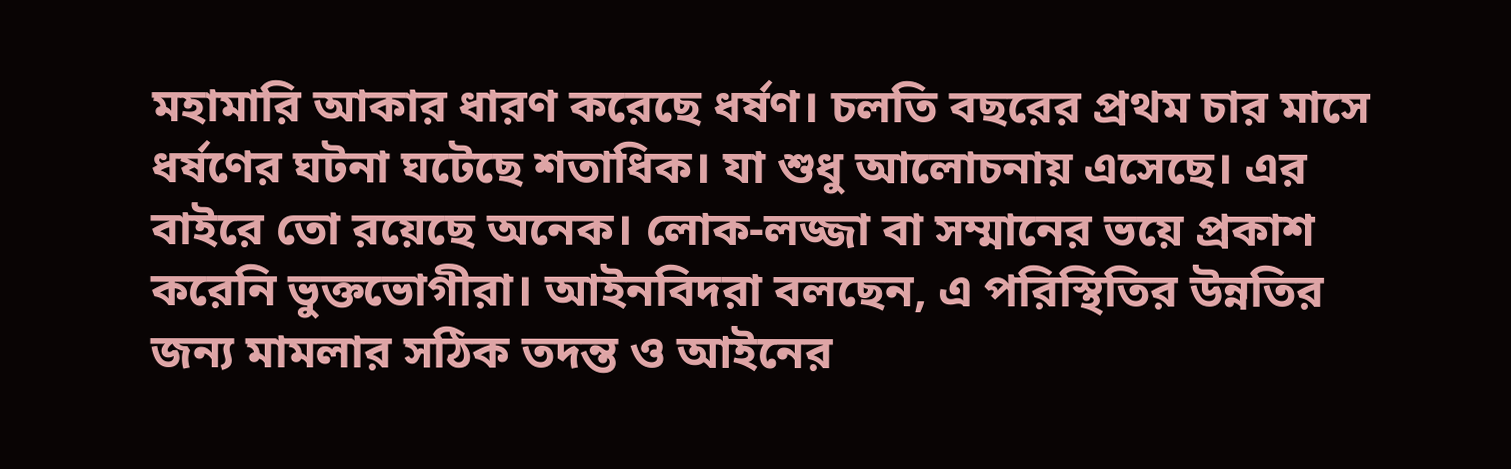মহামারি আকার ধারণ করেছে ধর্ষণ। চলতি বছরের প্রথম চার মাসে ধর্ষণের ঘটনা ঘটেছে শতাধিক। যা শুধু আলোচনায় এসেছে। এর বাইরে তো রয়েছে অনেক। লোক-লজ্জা বা সম্মানের ভয়ে প্রকাশ করেনি ভুক্তভোগীরা। আইনবিদরা বলছেন, এ পরিস্থিতির উন্নতির জন্য মামলার সঠিক তদন্ত ও আইনের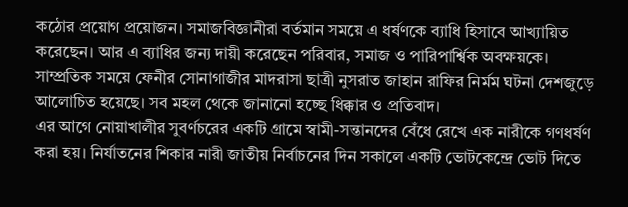কঠোর প্রয়োগ প্রয়োজন। সমাজবিজ্ঞানীরা বর্তমান সময়ে এ ধর্ষণকে ব্যাধি হিসাবে আখ্যায়িত  করেছেন। আর এ ব্যাধির জন্য দায়ী করেছেন পরিবার, সমাজ ও পারিপার্শ্বিক অবক্ষয়কে।
সাম্প্রতিক সময়ে ফেনীর সোনাগাজীর মাদরাসা ছাত্রী নুসরাত জাহান রাফির নির্মম ঘটনা দেশজুড়ে আলোচিত হয়েছে। সব মহল থেকে জানানো হচ্ছে ধিক্কার ও প্রতিবাদ।
এর আগে নোয়াখালীর সুবর্ণচরের একটি গ্রামে স্বামী-সন্তানদের বেঁধে রেখে এক নারীকে গণধর্ষণ করা হয়। নির্যাতনের শিকার নারী জাতীয় নির্বাচনের দিন সকালে একটি ভোটকেন্দ্রে ভোট দিতে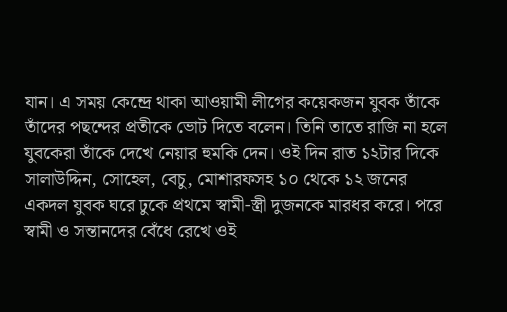যান। এ সময় কেন্দ্রে থাকা আওয়ামী লীগের কয়েকজন যুবক তাঁকে তাঁদের পছন্দের প্রতীকে ভোট দিতে বলেন। তিনি তাতে রাজি না হলে যুবকেরা তাঁকে দেখে নেয়ার হুমকি দেন। ওই দিন রাত ১২টার দিকে সালাউদ্দিন, সোহেল, বেচু, মোশারফসহ ১০ থেকে ১২ জনের একদল যুবক ঘরে ঢুকে প্রথমে স্বামী-স্ত্রী দুজনকে মারধর করে। পরে স্বামী ও সন্তানদের বেঁধে রেখে ওই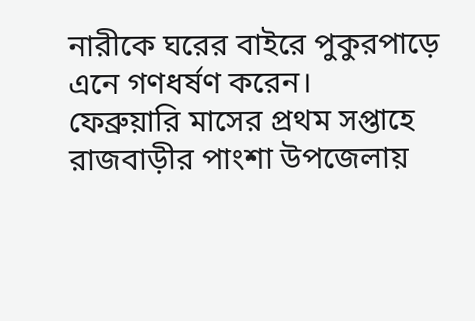নারীকে ঘরের বাইরে পুকুরপাড়ে এনে গণধর্ষণ করেন।
ফেব্রুয়ারি মাসের প্রথম সপ্তাহে রাজবাড়ীর পাংশা উপজেলায়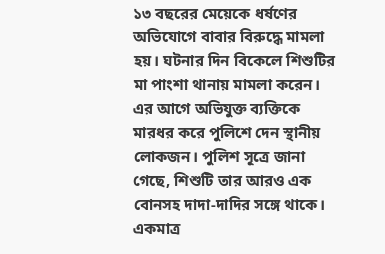১৩ বছরের মেয়েকে ধর্ষণের অভিযোগে বাবার বিরুদ্ধে মামলা হয়। ঘটনার দিন বিকেলে শিশুটির মা পাংশা থানায় মামলা করেন। এর আগে অভিযুক্ত ব্যক্তিকে মারধর করে পুলিশে দেন স্থানীয় লোকজন। পুলিশ সূত্রে জানা গেছে, শিশুটি তার আরও এক বোনসহ দাদা-দাদির সঙ্গে থাকে। একমাত্র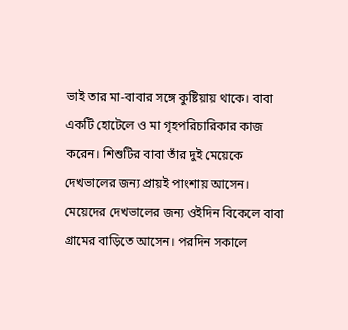ভাই তার মা-বাবার সঙ্গে কুষ্টিয়ায় থাকে। বাবা একটি হোটেলে ও মা গৃহপরিচারিকার কাজ করেন। শিশুটির বাবা তাঁর দুই মেয়েকে দেখভালের জন্য প্রায়ই পাংশায় আসেন। মেয়েদের দেখভালের জন্য ওইদিন বিকেলে বাবা গ্রামের বাড়িতে আসেন। পরদিন সকালে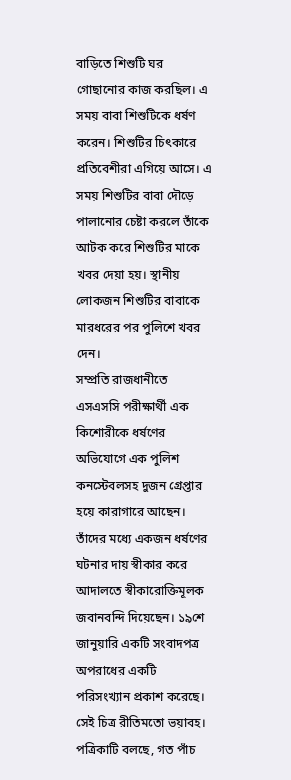বাড়িতে শিশুটি ঘর গোছানোর কাজ করছিল। এ সময় বাবা শিশুটিকে ধর্ষণ করেন। শিশুটির চিৎকারে প্রতিবেশীরা এগিয়ে আসে। এ সময় শিশুটির বাবা দৌড়ে পালানোর চেষ্টা করলে তাঁকে আটক করে শিশুটির মাকে খবর দেয়া হয়। স্থানীয় লোকজন শিশুটির বাবাকে মারধরের পর পুলিশে খবর দেন।
সম্প্রতি রাজধানীতে এসএসসি পরীক্ষার্থী এক কিশোরীকে ধর্ষণের অভিযোগে এক পুলিশ কনস্টেবলসহ দুজন গ্রেপ্তার হয়ে কারাগারে আছেন। তাঁদের মধ্যে একজন ধর্ষণের ঘটনার দায় স্বীকার করে আদালতে স্বীকারোক্তিমূলক জবানবন্দি দিয়েছেন। ১৯শে জানুয়ারি একটি সংবাদপত্র অপরাধের একটি পরিসংখ্যান প্রকাশ করেছে। সেই চিত্র রীতিমতো ভয়াবহ। পত্রিকাটি বলছে, গত পাঁচ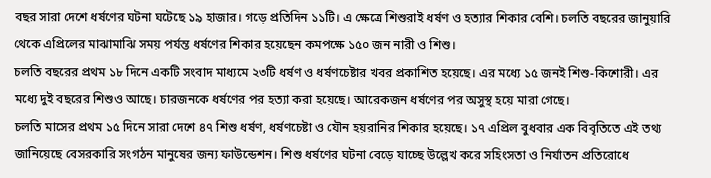বছর সারা দেশে ধর্ষণের ঘটনা ঘটেছে ১৯ হাজার। গড়ে প্রতিদিন ১১টি। এ ক্ষেত্রে শিশুরাই ধর্ষণ ও হত্যার শিকার বেশি। চলতি বছরের জানুয়ারি থেকে এপ্রিলের মাঝামাঝি সময় পর্যন্ত ধর্ষণের শিকার হয়েছেন কমপক্ষে ১৫০ জন নারী ও শিশু।
চলতি বছরের প্রথম ১৮ দিনে একটি সংবাদ মাধ্যমে ২৩টি ধর্ষণ ও ধর্ষণচেষ্টার খবর প্রকাশিত হয়েছে। এর মধ্যে ১৫ জনই শিশু-কিশোরী। এর মধ্যে দুই বছরের শিশুও আছে। চারজনকে ধর্ষণের পর হত্যা করা হয়েছে। আরেকজন ধর্ষণের পর অসুস্থ হয়ে মারা গেছে।
চলতি মাসের প্রথম ১৫ দিনে সারা দেশে ৪৭ শিশু ধর্ষণ, ধর্ষণচেষ্টা ও যৌন হয়রানির শিকার হয়েছে। ১৭ এপ্রিল বুধবার এক বিবৃতিতে এই তথ্য জানিয়েছে বেসরকারি সংগঠন মানুষের জন্য ফাউন্ডেশন। শিশু ধর্ষণের ঘটনা বেড়ে যাচ্ছে উল্লেখ করে সহিংসতা ও নির্যাতন প্রতিরোধে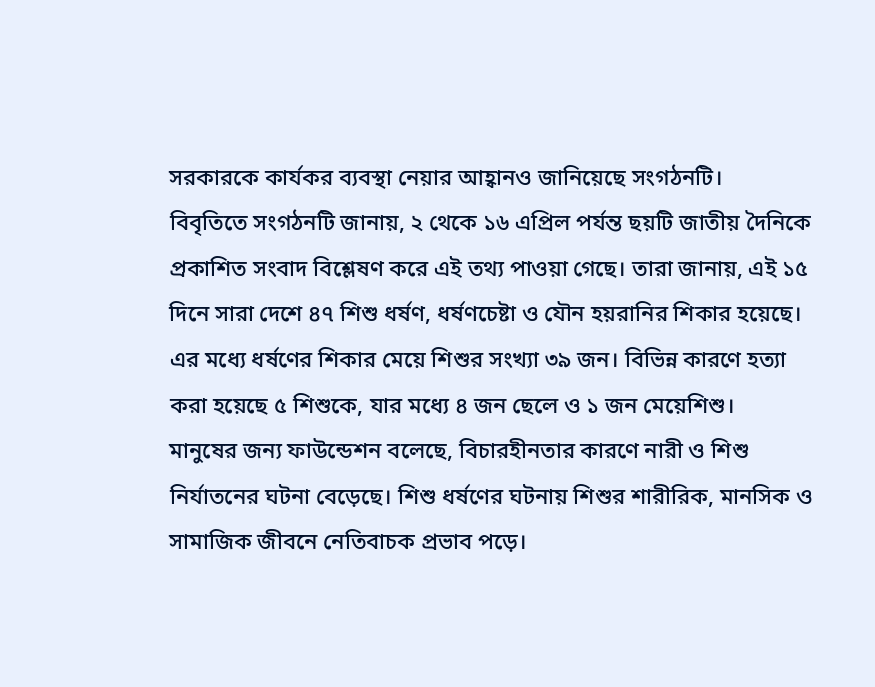সরকারকে কার্যকর ব্যবস্থা নেয়ার আহ্বানও জানিয়েছে সংগঠনটি।
বিবৃতিতে সংগঠনটি জানায়, ২ থেকে ১৬ এপ্রিল পর্যন্ত ছয়টি জাতীয় দৈনিকে প্রকাশিত সংবাদ বিশ্লেষণ করে এই তথ্য পাওয়া গেছে। তারা জানায়, এই ১৫ দিনে সারা দেশে ৪৭ শিশু ধর্ষণ, ধর্ষণচেষ্টা ও যৌন হয়রানির শিকার হয়েছে। এর মধ্যে ধর্ষণের শিকার মেয়ে শিশুর সংখ্যা ৩৯ জন। বিভিন্ন কারণে হত্যা করা হয়েছে ৫ শিশুকে, যার মধ্যে ৪ জন ছেলে ও ১ জন মেয়েশিশু।
মানুষের জন্য ফাউন্ডেশন বলেছে, বিচারহীনতার কারণে নারী ও শিশু নির্যাতনের ঘটনা বেড়েছে। শিশু ধর্ষণের ঘটনায় শিশুর শারীরিক, মানসিক ও সামাজিক জীবনে নেতিবাচক প্রভাব পড়ে।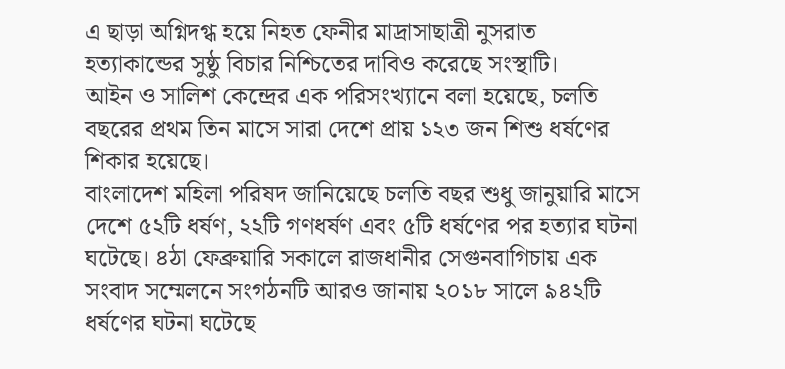এ ছাড়া অগ্নিদগ্ধ হয়ে নিহত ফেনীর মাদ্রাসাছাত্রী নুসরাত হত্যাকান্ডের সুষ্ঠু বিচার নিশ্চিতের দাবিও করেছে সংস্থাটি।
আইন ও সালিশ কেন্দ্রের এক পরিসংখ্যানে বলা হয়েছে, চলতি বছরের প্রথম তিন মাসে সারা দেশে প্রায় ১২৩ জন শিশু ধর্ষণের শিকার হয়েছে।
বাংলাদেশ মহিলা পরিষদ জানিয়েছে চলতি বছর শুধু জানুয়ারি মাসে দেশে ৫২টি ধর্ষণ, ২২টি গণধর্ষণ এবং ৫টি ধর্ষণের পর হত্যার ঘটনা ঘটেছে। ৪ঠা ফেব্রুয়ারি সকালে রাজধানীর সেগুনবাগিচায় এক সংবাদ সম্মেলনে সংগঠনটি আরও জানায় ২০১৮ সালে ৯৪২টি ধর্ষণের ঘটনা ঘটেছে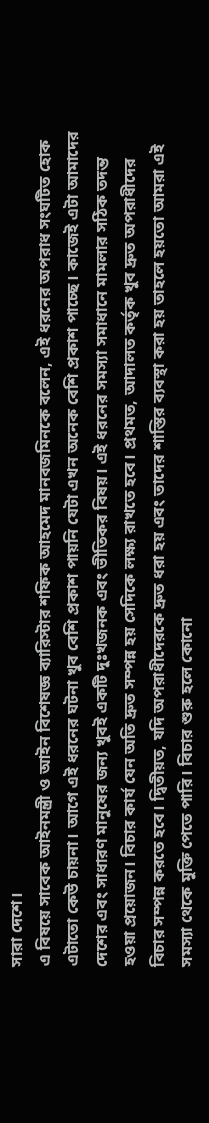সারা দেশে।
এ বিষয়ে সাবেক আইনমন্ত্রী ও আইন বিশেষজ্ঞ ব্যারিস্টার শফিক আহমেদ মানবজমিনকে বলেন, এই ধরনের অপরাধ সংঘটিত হোক এটাতো কেউ চায়না। আগে এই ধরনের ঘটনা খুব বেশি প্রকাশ পায়নি যেটা এখন অনেক বেশি প্রকাশ পাচ্ছে। কাজেই এটা আমাদের দেশের এবং সাধারণ মানুষের জন্য খুবই একটি দুঃখজনক এবং ভীতিকর বিষয়। এই ধরনের সমস্যা সমাধানে মামলার সঠিক তদন্ত হওয়া প্রয়োজন। বিচার কার্য যেন অতি দ্রুত সম্পন্ন হয় সেদিকে লক্ষ্য রাখতে হবে। প্রথমত, আদালত কর্তৃক খুব দ্রুত অপরাধীদের বিচার সম্পন্ন করতে হবে। দ্বিতীয়ত, যদি অপরাধীদেরকে দ্রুত ধরা হয় এবং তাদের শাস্তির ব্যবস্থা করা হয় তাহলে হয়তো আমরা এই সমস্যা থেকে মুক্তি পেতে পারি। বিচার শুরু হলে কোনো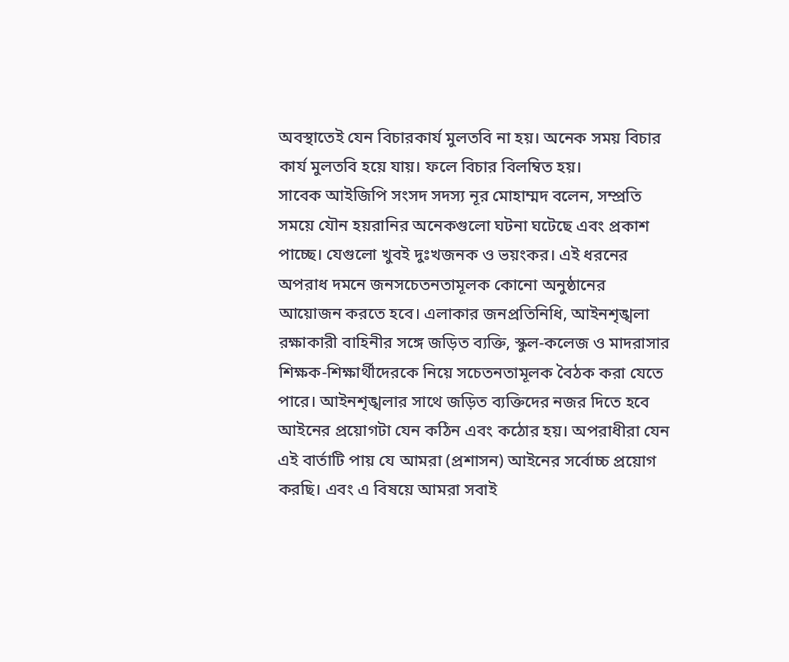অবস্থাতেই যেন বিচারকার্য মুলতবি না হয়। অনেক সময় বিচার কার্য মুলতবি হয়ে যায়। ফলে বিচার বিলম্বিত হয়।
সাবেক আইজিপি সংসদ সদস্য নূর মোহাম্মদ বলেন, সম্প্রতি সময়ে যৌন হয়রানির অনেকগুলো ঘটনা ঘটেছে এবং প্রকাশ পাচ্ছে। যেগুলো খুবই দুঃখজনক ও ভয়ংকর। এই ধরনের অপরাধ দমনে জনসচেতনতামূলক কোনো অনুষ্ঠানের আয়োজন করতে হবে। এলাকার জনপ্রতিনিধি, আইনশৃঙ্খলা রক্ষাকারী বাহিনীর সঙ্গে জড়িত ব্যক্তি, স্কুল-কলেজ ও মাদরাসার শিক্ষক-শিক্ষার্থীদেরকে নিয়ে সচেতনতামূলক বৈঠক করা যেতে পারে। আইনশৃঙ্খলার সাথে জড়িত ব্যক্তিদের নজর দিতে হবে আইনের প্রয়োগটা যেন কঠিন এবং কঠোর হয়। অপরাধীরা যেন এই বার্তাটি পায় যে আমরা (প্রশাসন) আইনের সর্বোচ্চ প্রয়োগ করছি। এবং এ বিষয়ে আমরা সবাই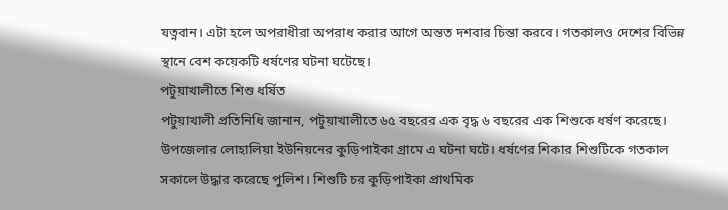যত্নবান। এটা হলে অপরাধীরা অপরাধ করার আগে অন্তত দশবার চিন্তা করবে। গতকালও দেশের বিভিন্ন স্থানে বেশ কয়েকটি ধর্ষণের ঘটনা ঘটেছে।
পটুয়াখালীতে শিশু ধর্ষিত
পটুয়াখালী প্রতিনিধি জানান, পটুয়াখালীতে ৬৫ বছরের এক বৃদ্ধ ৬ বছরের এক শিশুকে ধর্ষণ করেছে। উপজেলার লোহালিয়া ইউনিয়নের কুড়িপাইকা গ্রামে এ ঘটনা ঘটে। ধর্ষণের শিকার শিশুটিকে গতকাল সকালে উদ্ধার করেছে পুলিশ। শিশুটি চর কুড়িপাইকা প্রাথমিক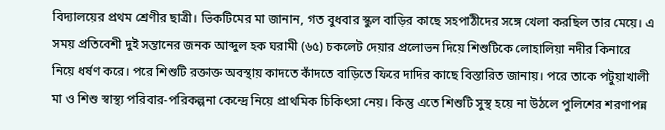বিদ্যালয়ের প্রথম শ্রেণীর ছাত্রী। ভিকটিমের মা জানান, গত বুধবার স্কুল বাড়ির কাছে সহপাঠীদের সঙ্গে খেলা করছিল তার মেয়ে। এ সময় প্রতিবেশী দুই সন্তানের জনক আব্দুল হক ঘরামী (৬৫) চকলেট দেয়ার প্রলোভন দিয়ে শিশুটিকে লোহালিয়া নদীর কিনারে নিয়ে ধর্ষণ করে। পরে শিশুটি রক্তাক্ত অবস্থায় কাদতে কাঁদতে বাড়িতে ফিরে দাদির কাছে বিস্তারিত জানায়। পরে তাকে পটুয়াখালী মা ও শিশু স্বাস্থ্য পরিবার-পরিকল্পনা কেন্দ্রে নিয়ে প্রাথমিক চিকিৎসা নেয়। কিন্তু এতে শিশুটি সুস্থ হয়ে না উঠলে পুলিশের শরণাপন্ন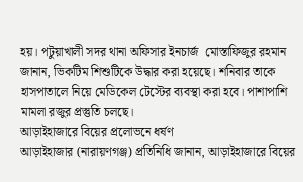হয়। পটুয়াখালী সদর থানা অফিসার ইনচার্জ  মোস্তাফিজুর রহমান জানান, ভিকটিম শিশুটিকে উদ্ধার করা হয়েছে। শনিবার তাকে হাসপাতালে নিয়ে মেডিকেল টেস্টের ব্যবস্থা করা হবে। পাশাপাশি মামলা রজুর প্রস্তুতি চলছে।
আড়াইহাজারে বিয়ের প্রলোভনে ধর্ষণ
আড়াইহাজার (নারায়ণগঞ্জ) প্রতিনিধি জানান, আড়াইহাজারে বিয়ের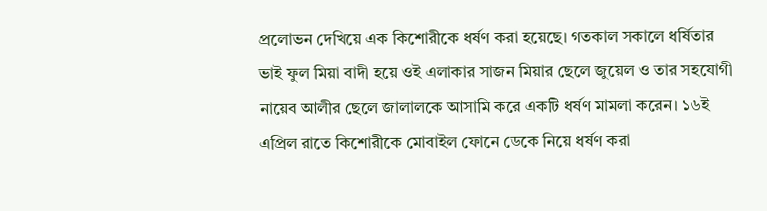প্রলোভন দেখিয়ে এক কিশোরীকে ধর্ষণ করা হয়েছে। গতকাল সকালে ধর্ষিতার ভাই ফুল মিয়া বাদী হয়ে ওই এলাকার সাজন মিয়ার ছেলে জুয়েল ও তার সহযোগী নায়েব আলীর ছেলে জালালকে আসামি করে একটি ধর্ষণ মামলা করেন। ১৬ই এপ্রিল রাতে কিশোরীকে মোবাইল ফোনে ডেকে নিয়ে ধর্ষণ করা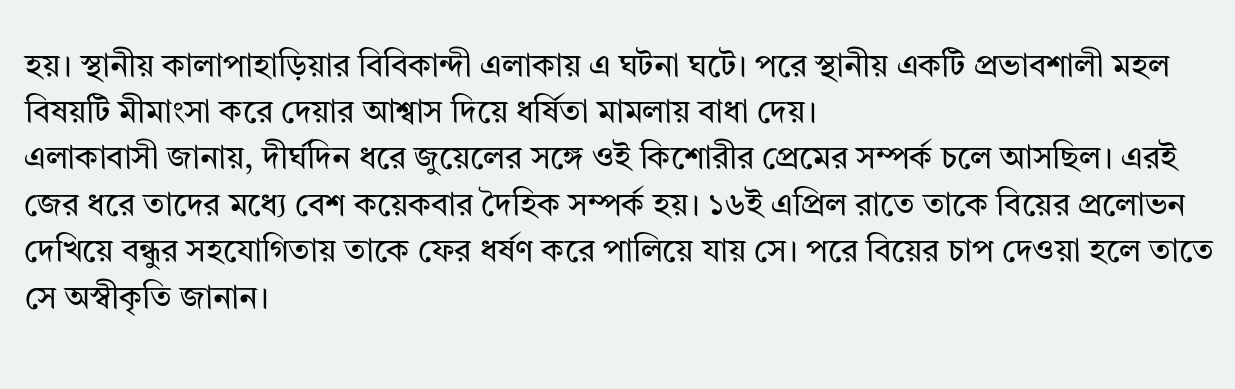হয়। স্থানীয় কালাপাহাড়িয়ার বিবিকান্দী এলাকায় এ ঘটনা ঘটে। পরে স্থানীয় একটি প্রভাবশালী মহল বিষয়টি মীমাংসা করে দেয়ার আশ্বাস দিয়ে ধর্ষিতা মামলায় বাধা দেয়।
এলাকাবাসী জানায়, দীর্ঘদিন ধরে জুয়েলের সঙ্গে ওই কিশোরীর প্রেমের সম্পর্ক চলে আসছিল। এরই জের ধরে তাদের মধ্যে বেশ কয়েকবার দৈহিক সম্পর্ক হয়। ১৬ই এপ্রিল রাতে তাকে বিয়ের প্রলোভন দেখিয়ে বন্ধুর সহযোগিতায় তাকে ফের ধর্ষণ করে পালিয়ে যায় সে। পরে বিয়ের চাপ দেওয়া হলে তাতে সে অস্বীকৃতি জানান।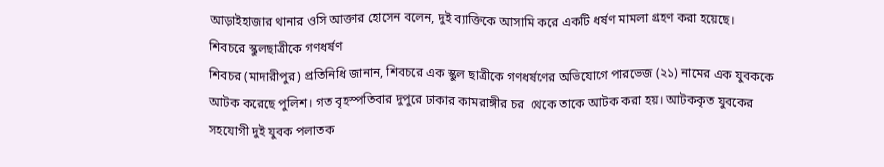আড়াইহাজার থানার ওসি আক্তার হোসেন বলেন, দুই ব্যাক্তিকে আসামি করে একটি ধর্ষণ মামলা গ্রহণ করা হয়েছে।
শিবচরে স্কুলছাত্রীকে গণধর্ষণ
শিবচর (মাদারীপুর) প্রতিনিধি জানান, শিবচরে এক স্কুল ছাত্রীকে গণধর্ষণের অভিযোগে পারভেজ (২১) নামের এক যুবককে আটক করেছে পুলিশ। গত বৃহস্পতিবার দুপুরে ঢাকার কামরাঙ্গীর চর  থেকে তাকে আটক করা হয়। আটককৃত যুবকের সহযোগী দুই যুবক পলাতক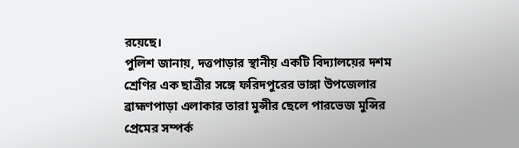রয়েছে।
পুলিশ জানায়, দত্তপাড়ার স্থানীয় একটি বিদ্যালয়ের দশম শ্রেণির এক ছাত্রীর সঙ্গে ফরিদপুরের ভাঙ্গা উপজেলার ব্রাহ্মণপাড়া এলাকার তারা মুন্সীর ছেলে পারভেজ মুন্সির প্রেমের সম্পর্ক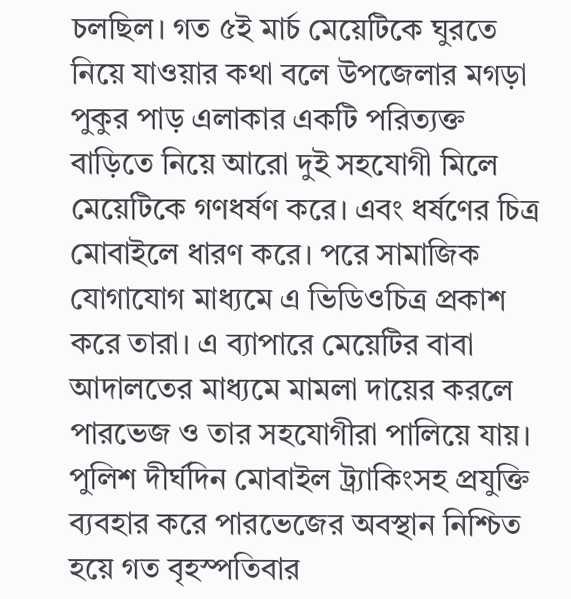চলছিল। গত ৫ই মার্চ মেয়েটিকে ঘুরতে নিয়ে যাওয়ার কথা বলে উপজেলার মগড়া পুকুর পাড় এলাকার একটি পরিত্যক্ত বাড়িতে নিয়ে আরো দুই সহযোগী মিলে মেয়েটিকে গণধর্ষণ করে। এবং ধর্ষণের চিত্র মোবাইলে ধারণ করে। পরে সামাজিক যোগাযোগ মাধ্যমে এ ভিডিওচিত্র প্রকাশ করে তারা। এ ব্যাপারে মেয়েটির বাবা আদালতের মাধ্যমে মামলা দায়ের করলে পারভেজ ও তার সহযোগীরা পালিয়ে যায়। পুলিশ দীর্ঘদিন মোবাইল ট্র্যাকিংসহ প্রযুক্তি ব্যবহার করে পারভেজের অবস্থান নিশ্চিত হয়ে গত বৃহস্পতিবার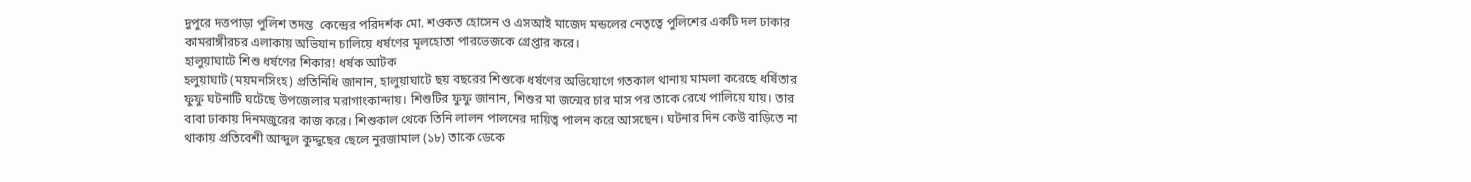দুপুরে দত্তপাড়া পুলিশ তদন্ত  কেন্দ্রের পরিদর্শক মো. শওকত হোসেন ও এসআই মাজেদ মন্ডলের নেতৃত্বে পুলিশের একটি দল ঢাকার কামরাঙ্গীরচর এলাকায় অভিযান চালিয়ে ধর্ষণের মূলহোতা পারভেজকে গ্রেপ্তার করে।
হালুয়াঘাটে শিশু ধর্ষণের শিকার! ধর্ষক আটক
হলুয়াঘাট (ময়মনসিংহ) প্রতিনিধি জানান, হালুয়াঘাটে ছয় বছরের শিশুকে ধর্ষণের অভিযোগে গতকাল থানায় মামলা করেছে ধর্ষিতার ফুফু ঘটনাটি ঘটেছে উপজেলার মরাগাংকান্দায়। শিশুটির ফুফু জানান, শিশুর মা জন্মের চার মাস পর তাকে রেখে পালিয়ে যায়। তার বাবা ঢাকায় দিনমজুরের কাজ করে। শিশুকাল থেকে তিনি লালন পালনের দায়িত্ব পালন করে আসছেন। ঘটনার দিন কেউ বাড়িতে না থাকায় প্রতিবেশী আব্দুল কুদ্দুছের ছেলে নুরজামাল (১৮) তাকে ডেকে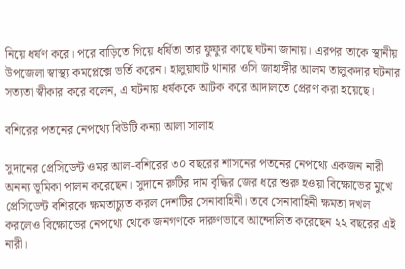নিয়ে ধর্ষণ করে। পরে বাড়িতে গিয়ে ধর্ষিতা তার ফুফুর কাছে ঘটনা জানায়। এরপর তাকে স্থানীয় উপজেলা স্বাস্থ্য কমপ্লেক্সে ভর্তি করেন। হালুয়াঘাট থানার ওসি জাহাঙ্গীর আলম তালুকদার ঘটনার সত্যতা স্বীকার করে বলেন, এ ঘটনায় ধর্ষককে আটক করে আদালতে প্রেরণ করা হয়েছে।

বশিরের পতনের নেপথ্যে বিউটি কন্যা আলা সালাহ

সুদানের প্রেসিডেন্ট ওমর আল-বশিরের ৩০ বছরের শাসনের পতনের নেপথ্যে একজন নারী অনন্য ভূমিকা পালন করেছেন। সুদানে রুটির দাম বৃদ্ধির জের ধরে শুরু হওয়া বিক্ষোভের মুখে প্রেসিডেন্ট বশিরকে ক্ষমতাচ্যুত করল দেশটির সেনাবাহিনী। তবে সেনাবাহিনী ক্ষমতা দখল করলেও বিক্ষোভের নেপথ্যে থেকে জনগণকে দারুণভাবে আন্দোলিত করেছেন ২২ বছরের এই নারী।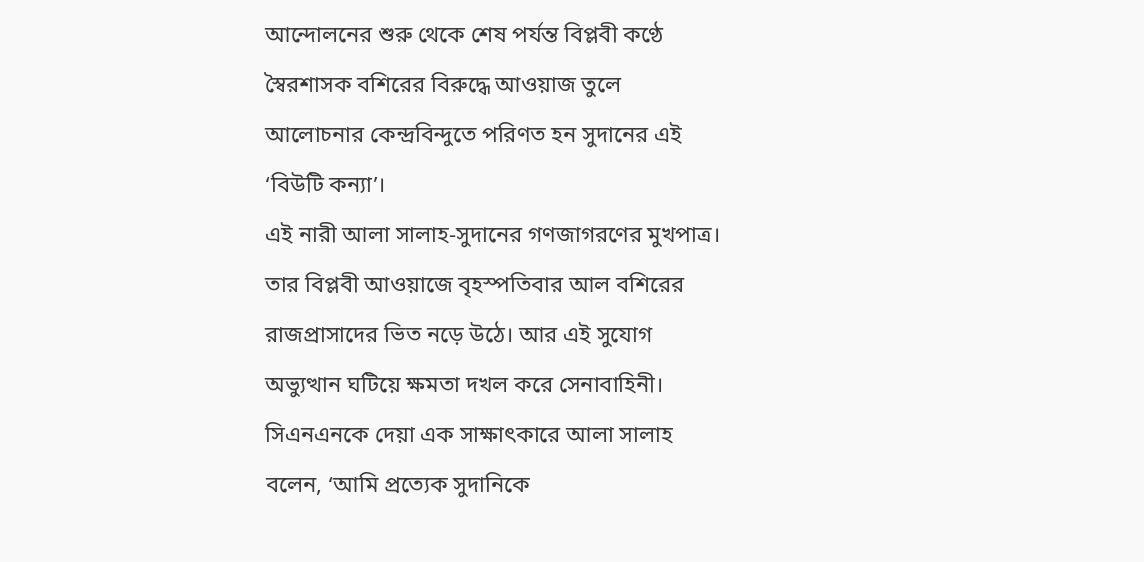আন্দোলনের শুরু থেকে শেষ পর্যন্ত বিপ্লবী কণ্ঠে স্বৈরশাসক বশিরের বিরুদ্ধে আওয়াজ তুলে আলোচনার কেন্দ্রবিন্দুতে পরিণত হন সুদানের এই ‘বিউটি কন্যা’।
এই নারী আলা সালাহ-সুদানের গণজাগরণের মুখপাত্র। তার বিপ্লবী আওয়াজে বৃহস্পতিবার আল বশিরের রাজপ্রাসাদের ভিত নড়ে উঠে। আর এই সুযোগ অভ্যুত্থান ঘটিয়ে ক্ষমতা দখল করে সেনাবাহিনী। সিএনএনকে দেয়া এক সাক্ষাৎকারে আলা সালাহ বলেন, ‘আমি প্রত্যেক সুদানিকে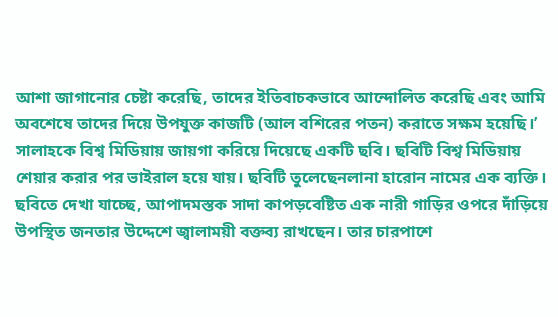আশা জাগানোর চেষ্টা করেছি, তাদের ইতিবাচকভাবে আন্দোলিত করেছি এবং আমি অবশেষে তাদের দিয়ে উপযুক্ত কাজটি (আল বশিরের পতন) করাতে সক্ষম হয়েছি।’
সালাহকে বিশ্ব মিডিয়ায় জায়গা করিয়ে দিয়েছে একটি ছবি। ছবিটি বিশ্ব মিডিয়ায় শেয়ার করার পর ভাইরাল হয়ে যায়। ছবিটি তুলেছেনলানা হারোন নামের এক ব্যক্তি। ছবিতে দেখা যাচ্ছে, আপাদমস্তক সাদা কাপড়বেষ্টিত এক নারী গাড়ির ওপরে দাঁড়িয়ে উপস্থিত জনতার উদ্দেশে জ্বালাময়ী বক্তব্য রাখছেন। তার চারপাশে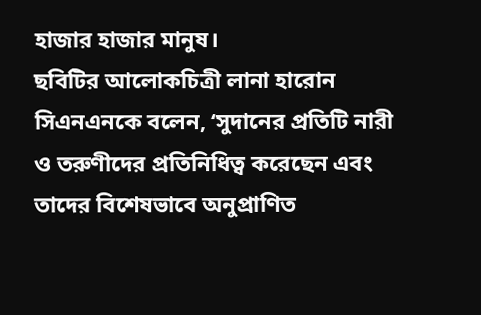হাজার হাজার মানুষ।
ছবিটির আলোকচিত্রী লানা হারোন সিএনএনকে বলেন, ‘সুদানের প্রতিটি নারী ও তরুণীদের প্রতিনিধিত্ব করেছেন এবং তাদের বিশেষভাবে অনুপ্রাণিত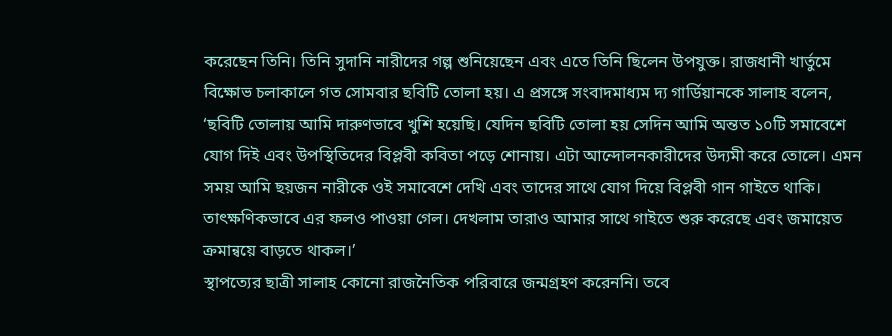করেছেন তিনি। তিনি সুদানি নারীদের গল্প শুনিয়েছেন এবং এতে তিনি ছিলেন উপযুক্ত। রাজধানী খার্তুমে বিক্ষোভ চলাকালে গত সোমবার ছবিটি তোলা হয়। এ প্রসঙ্গে সংবাদমাধ্যম দ্য গার্ডিয়ানকে সালাহ বলেন, ‘ছবিটি তোলায় আমি দারুণভাবে খুশি হয়েছি। যেদিন ছবিটি তোলা হয় সেদিন আমি অন্তত ১০টি সমাবেশে যোগ দিই এবং উপস্থিতিদের বিপ্লবী কবিতা পড়ে শোনায়। এটা আন্দোলনকারীদের উদ্যমী করে তোলে। এমন সময় আমি ছয়জন নারীকে ওই সমাবেশে দেখি এবং তাদের সাথে যোগ দিয়ে বিপ্লবী গান গাইতে থাকি। তাৎক্ষণিকভাবে এর ফলও পাওয়া গেল। দেখলাম তারাও আমার সাথে গাইতে শুরু করেছে এবং জমায়েত ক্রমান্বয়ে বাড়তে থাকল।’
স্থাপত্যের ছাত্রী সালাহ কোনো রাজনৈতিক পরিবারে জন্মগ্রহণ করেননি। তবে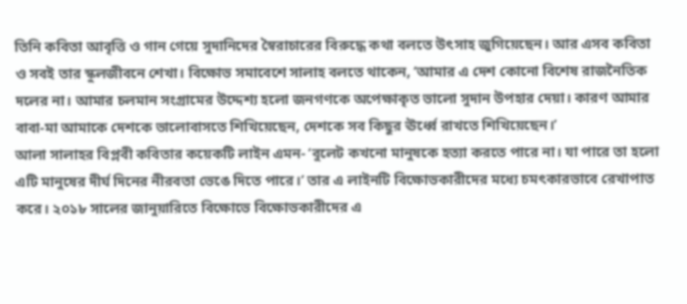তিনি কবিতা আবৃত্তি ও গান গেয়ে সুদানিদের স্বৈরাচারের বিরুদ্ধে কথা বলতে উৎসাহ জুগিয়েছেন। আর এসব কবিতা ও সবই তার স্কুলজীবনে শেখা। বিক্ষোভ সমাবেশে সালাহ বলতে থাকেন, ‘আমার এ দেশ কোনো বিশেষ রাজনৈতিক দলের না। আমার চলমান সংগ্রামের উদ্দেশ্য হলো জনগণকে অপেক্ষাকৃত ভালো সুদান উপহার দেয়া। কারণ আমার বাবা-মা আমাকে দেশকে ভালোবাসতে শিখিয়েছেন, দেশকে সব কিছুর ঊর্ধ্বে রাখতে শিখিয়েছেন।’
আলা সালাহর বিপ্লবী কবিতার কয়েকটি লাইন এমন- ‘বুলেট কখনো মানুষকে হত্যা করতে পারে না। যা পারে তা হলো এটি মানুষের দীর্ঘ দিনের নীরবতা ভেঙে দিতে পারে।’ তার এ লাইনটি বিক্ষোভকারীদের মধ্যে চমৎকারভাবে রেখাপাত করে। ২০১৮ সালের জানুয়ারিতে বিক্ষোভে বিক্ষোভকারীদের এ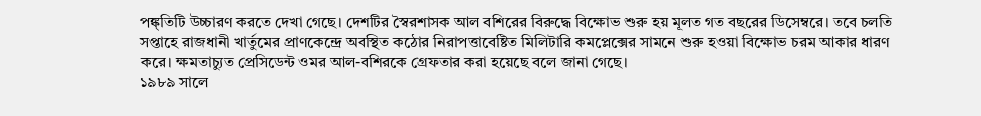পঙ্ক্তিটি উচ্চারণ করতে দেখা গেছে। দেশটির স্বৈরশাসক আল বশিরের বিরুদ্ধে বিক্ষোভ শুরু হয় মূলত গত বছরের ডিসেম্বরে। তবে চলতি সপ্তাহে রাজধানী খার্তুমের প্রাণকেন্দ্রে অবস্থিত কঠোর নিরাপত্তাবেষ্টিত মিলিটারি কমপ্লেক্সের সামনে শুরু হওয়া বিক্ষোভ চরম আকার ধারণ করে। ক্ষমতাচ্যুত প্রেসিডেন্ট ওমর আল-বশিরকে গ্রেফতার করা হয়েছে বলে জানা গেছে।
১৯৮৯ সালে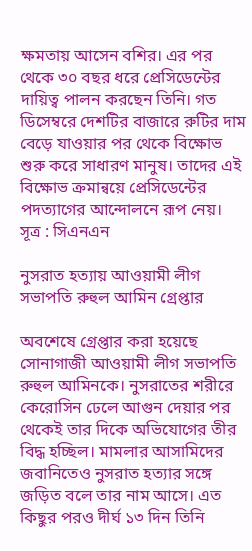ক্ষমতায় আসেন বশির। এর পর থেকে ৩০ বছর ধরে প্রেসিডেন্টের দায়িত্ব পালন করছেন তিনি। গত ডিসেম্বরে দেশটির বাজারে রুটির দাম বেড়ে যাওয়ার পর থেকে বিক্ষোভ শুরু করে সাধারণ মানুষ। তাদের এই বিক্ষোভ ক্রমান্বয়ে প্রেসিডেন্টের পদত্যাগের আন্দোলনে রূপ নেয়।
সূত্র : সিএনএন

নুসরাত হত্যায় আওয়ামী লীগ সভাপতি রুহুল আমিন গ্রেপ্তার

অবশেষে গ্রেপ্তার করা হয়েছে সোনাগাজী আওয়ামী লীগ সভাপতি রুহুল আমিনকে। নুসরাতের শরীরে কেরোসিন ঢেলে আগুন দেয়ার পর থেকেই তার দিকে অভিযোগের তীর বিদ্ধ হচ্ছিল। মামলার আসামিদের জবানিতেও নুসরাত হত্যার সঙ্গে জড়িত বলে তার নাম আসে। এত কিছুর পরও দীর্ঘ ১৩ দিন তিনি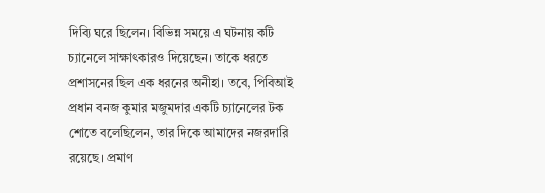দিব্যি ঘরে ছিলেন। বিভিন্ন সময়ে এ ঘটনায় কটি চ্যানেলে সাক্ষাৎকারও দিয়েছেন। তাকে ধরতে প্রশাসনের ছিল এক ধরনের অনীহা। তবে, পিবিআই প্রধান বনজ কুমার মজুমদার একটি চ্যানেলের টক শোতে বলেছিলেন, তার দিকে আমাদের নজরদারি রয়েছে। প্রমাণ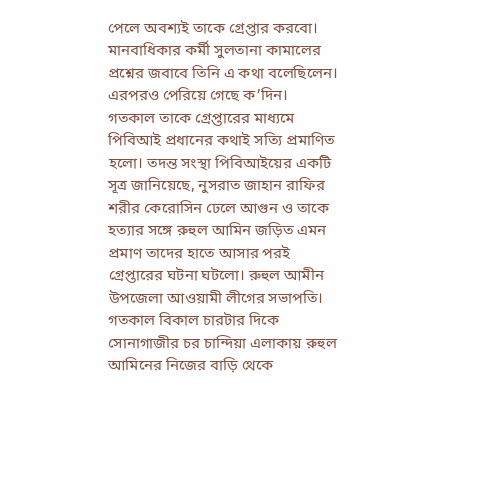পেলে অবশ্যই তাকে গ্রেপ্তার করবো।
মানবাধিকার কর্মী সুলতানা কামালের প্রশ্নের জবাবে তিনি এ কথা বলেছিলেন। এরপরও পেরিয়ে গেছে ক’দিন।
গতকাল তাকে গ্রেপ্তারের মাধ্যমে পিবিআই প্রধানের কথাই সত্যি প্রমাণিত হলো। তদন্ত সংস্থা পিবিআইয়ের একটি সূত্র জানিয়েছে, নুসরাত জাহান রাফির শরীর কেরোসিন ঢেলে আগুন ও তাকে হত্যার সঙ্গে রুহুল আমিন জড়িত এমন প্রমাণ তাদের হাতে আসার পরই গ্রেপ্তারের ঘটনা ঘটলো। রুহুল আমীন উপজেলা আওয়ামী লীগের সভাপতি। গতকাল বিকাল চারটার দিকে সোনাগাজীর চর চান্দিয়া এলাকায় রুহুল আমিনের নিজের বাড়ি থেকে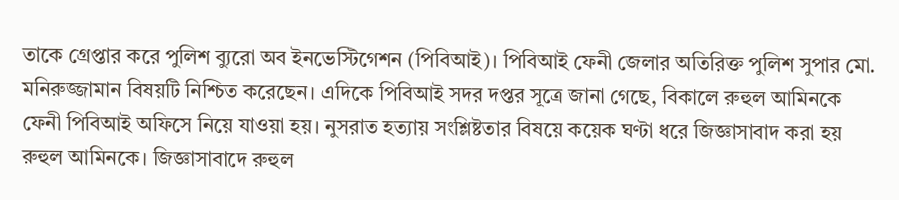তাকে গ্রেপ্তার করে পুলিশ ব্যুরো অব ইনভেস্টিগেশন (পিবিআই)। পিবিআই ফেনী জেলার অতিরিক্ত পুলিশ সুপার মো. মনিরুজ্জামান বিষয়টি নিশ্চিত করেছেন। এদিকে পিবিআই সদর দপ্তর সূত্রে জানা গেছে, বিকালে রুহুল আমিনকে ফেনী পিবিআই অফিসে নিয়ে যাওয়া হয়। নুসরাত হত্যায় সংশ্লিষ্টতার বিষয়ে কয়েক ঘণ্টা ধরে জিজ্ঞাসাবাদ করা হয় রুহুল আমিনকে। জিজ্ঞাসাবাদে রুহুল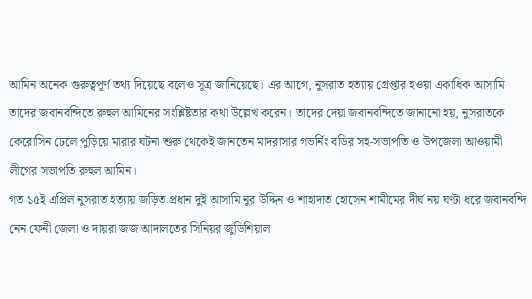আমিন অনেক গুরুত্বপূর্ণ তথ্য দিয়েছে বলেও সূত্র জানিয়েছে। এর আগে, নুসরাত হত্যায় গ্রেপ্তার হওয়া একাধিক আসামি তাদের জবানবন্দিতে রুহুল আমিনের সংশ্লিষ্টতার কথা উল্লেখ করেন। তাদের দেয়া জবানবন্দিতে জানানো হয়, নুসরাতকে কেরোসিন ঢেলে পুড়িয়ে মারার ঘটনা শুরু থেকেই জানতেন মাদরাসার গভর্নিং বডির সহ-সভাপতি ও উপজেলা আওয়ামী লীগের সভাপতি রুহুল আমিন।
গত ১৫ই এপ্রিল নুসরাত হত্যায় জড়িত প্রধান দুই আসামি নুর উদ্দিন ও শাহাদাত হোসেন শামীমের দীর্ঘ নয় ঘণ্টা ধরে জবানবন্দি নেন ফেনী জেলা ও দায়রা জজ আদালতের সিনিয়র জুডিশিয়াল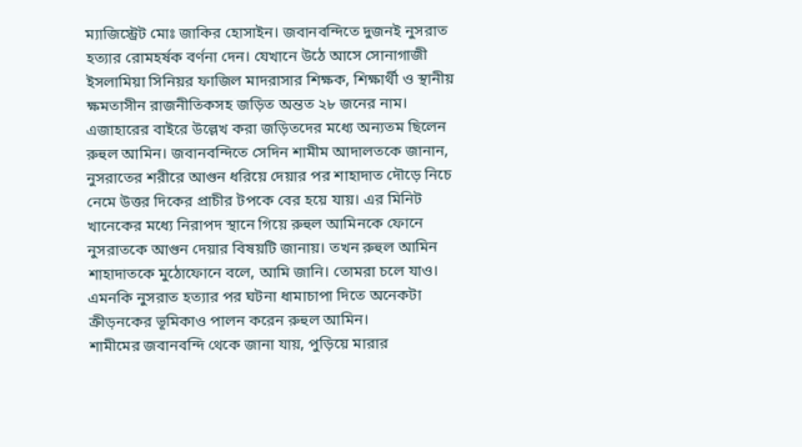ম্যাজিস্ট্রেট মোঃ জাকির হোসাইন। জবানবন্দিতে দুজনই নুসরাত হত্যার রোমহর্ষক বর্ণনা দেন। যেখানে উঠে আসে সোনাগাজী ইসলামিয়া সিনিয়র ফাজিল মাদরাসার শিক্ষক, শিক্ষার্থী ও স্থানীয় ক্ষমতাসীন রাজনীতিকসহ জড়িত অন্তত ২৮ জনের নাম। এজাহারের বাইরে উল্লেখ করা জড়িতদের মধ্যে অন্যতম ছিলেন রুহুল আমিন। জবানবন্দিতে সেদিন শামীম আদালতকে জানান, নুসরাতের শরীরে আগুন ধরিয়ে দেয়ার পর শাহাদাত দৌড়ে নিচে নেমে উত্তর দিকের প্রাচীর টপকে বের হয়ে যায়। এর মিনিট খানেকের মধ্যে নিরাপদ স্থানে গিয়ে রুহুল আমিনকে ফোনে নুসরাতকে আগুন দেয়ার বিষয়টি জানায়। তখন রুহুল আমিন শাহাদাতকে মুঠোফোনে বলে, আমি জানি। তোমরা চলে যাও। এমনকি নুসরাত হত্যার পর ঘটনা ধামাচাপা দিতে অনেকটা ক্রীড়নকের ভূমিকাও পালন করেন রুহুল আমিন।
শামীমের জবানবন্দি থেকে জানা যায়, পুড়িয়ে মারার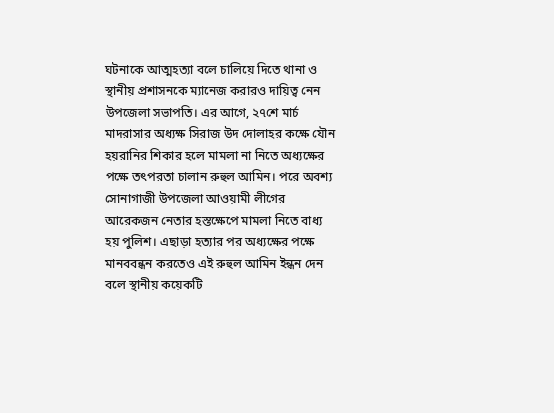ঘটনাকে আত্মহত্যা বলে চালিয়ে দিতে থানা ও স্থানীয় প্রশাসনকে ম্যানেজ করারও দায়িত্ব নেন উপজেলা সভাপতি। এর আগে, ২৭শে মার্চ মাদরাসার অধ্যক্ষ সিরাজ উদ দোলাহর কক্ষে যৌন হয়রানির শিকার হলে মামলা না নিতে অধ্যক্ষের পক্ষে তৎপরতা চালান রুহুল আমিন। পরে অবশ্য সোনাগাজী উপজেলা আওয়ামী লীগের আরেকজন নেতার হস্তক্ষেপে মামলা নিতে বাধ্য হয় পুলিশ। এছাড়া হত্যার পর অধ্যক্ষের পক্ষে মানববন্ধন করতেও এই রুহুল আমিন ইন্ধন দেন বলে স্থানীয় কয়েকটি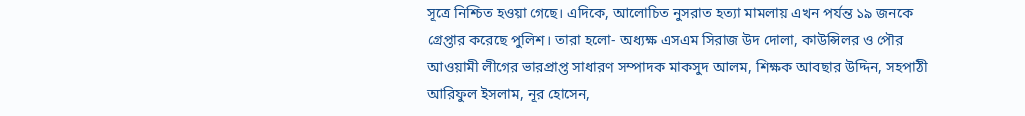সূত্রে নিশ্চিত হওয়া গেছে। এদিকে, আলোচিত নুসরাত হত্যা মামলায় এখন পর্যন্ত ১৯ জনকে গ্রেপ্তার করেছে পুলিশ। তারা হলো- অধ্যক্ষ এসএম সিরাজ উদ দোলা, কাউন্সিলর ও পৌর আওয়ামী লীগের ভারপ্রাপ্ত সাধারণ সম্পাদক মাকসুদ আলম, শিক্ষক আবছার উদ্দিন, সহপাঠী আরিফুল ইসলাম, নূর হোসেন,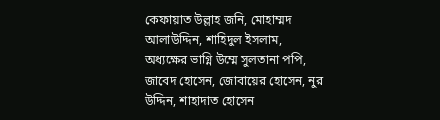কেফায়াত উল্লাহ জনি, মোহাম্মদ আলাউদ্দিন, শাহিদুল ইসলাম, অধ্যক্ষের ভাগ্নি উম্মে সুলতানা পপি, জাবেদ হোসেন, জোবায়ের হোসেন, নুর উদ্দিন, শাহাদাত হোসেন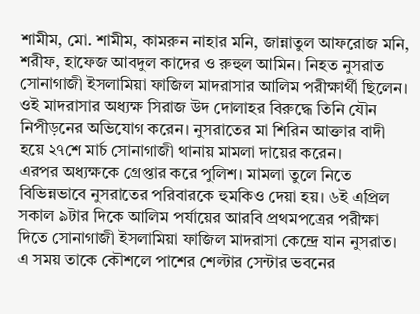শামীম, মো. শামীম, কামরুন নাহার মনি, জান্নাতুল আফরোজ মনি, শরীফ, হাফেজ আবদুল কাদের ও রুহুল আমিন। নিহত নুসরাত সোনাগাজী ইসলামিয়া ফাজিল মাদরাসার আলিম পরীক্ষার্থী ছিলেন। ওই মাদরাসার অধ্যক্ষ সিরাজ উদ দোলাহর বিরুদ্ধে তিনি যৌন নিপীড়নের অভিযোগ করেন। নুসরাতের মা শিরিন আক্তার বাদী হয়ে ২৭শে মার্চ সোনাগাজী থানায় মামলা দায়ের করেন।
এরপর অধ্যক্ষকে গ্রেপ্তার করে পুলিশ। মামলা তুলে নিতে বিভিন্নভাবে নুসরাতের পরিবারকে হুমকিও দেয়া হয়। ৬ই এপ্রিল সকাল ৯টার দিকে আলিম পর্যায়ের আরবি প্রথমপত্রের পরীক্ষা দিতে সোনাগাজী ইসলামিয়া ফাজিল মাদরাসা কেন্দ্রে যান নুসরাত। এ সময় তাকে কৌশলে পাশের শেল্টার সেন্টার ভবনের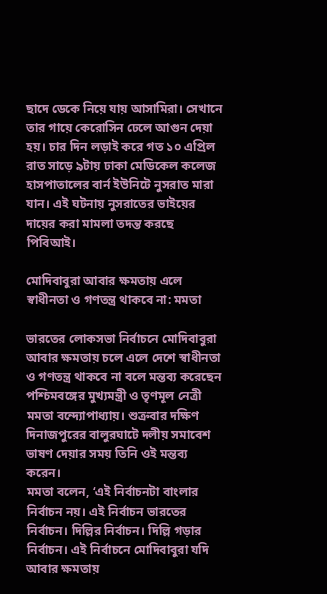ছাদে ডেকে নিয়ে যায় আসামিরা। সেখানে তার গায়ে কেরোসিন ঢেলে আগুন দেয়া হয়। চার দিন লড়াই করে গত ১০ এপ্রিল রাত সাড়ে ৯টায় ঢাকা মেডিকেল কলেজ হাসপাতালের বার্ন ইউনিটে নুসরাত মারা যান। এই ঘটনায় নুসরাতের ভাইয়ের দায়ের করা মামলা তদন্ত করছে পিবিআই।

মোদিবাবুরা আবার ক্ষমতায় এলে স্বাধীনতা ও গণতন্ত্র থাকবে না: মমতা

ভারতের লোকসভা নির্বাচনে মোদিবাবুরা আবার ক্ষমতায় চলে এলে দেশে স্বাধীনতা ও গণতন্ত্র থাকবে না বলে মন্তব্য করেছেন পশ্চিমবঙ্গের মুখ্যমন্ত্রী ও তৃণমূল নেত্রী মমতা বন্দ্যোপাধ্যায়। শুক্রবার দক্ষিণ দিনাজপুরের বালুরঘাটে দলীয় সমাবেশ ভাষণ দেয়ার সময় তিনি ওই মন্তব্য করেন।
মমতা বলেন, ‘এই নির্বাচনটা বাংলার নির্বাচন নয়। এই নির্বাচন ভারতের নির্বাচন। দিল্লির নির্বাচন। দিল্লি গড়ার নির্বাচন। এই নির্বাচনে মোদিবাবুরা যদি আবার ক্ষমতায়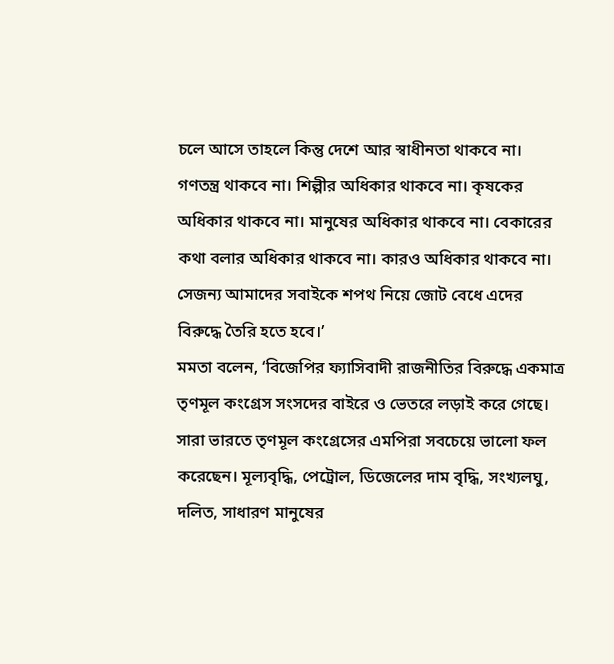চলে আসে তাহলে কিন্তু দেশে আর স্বাধীনতা থাকবে না। গণতন্ত্র থাকবে না। শিল্পীর অধিকার থাকবে না। কৃষকের অধিকার থাকবে না। মানুষের অধিকার থাকবে না। বেকারের কথা বলার অধিকার থাকবে না। কারও অধিকার থাকবে না। সেজন্য আমাদের সবাইকে শপথ নিয়ে জোট বেধে এদের বিরুদ্ধে তৈরি হতে হবে।’
মমতা বলেন, ‘বিজেপির ফ্যাসিবাদী রাজনীতির বিরুদ্ধে একমাত্র তৃণমূল কংগ্রেস সংসদের বাইরে ও ভেতরে লড়াই করে গেছে। সারা ভারতে তৃণমূল কংগ্রেসের এমপিরা সবচেয়ে ভালো ফল করেছেন। মূল্যবৃদ্ধি, পেট্রোল, ডিজেলের দাম বৃদ্ধি, সংখ্যলঘু, দলিত, সাধারণ মানুষের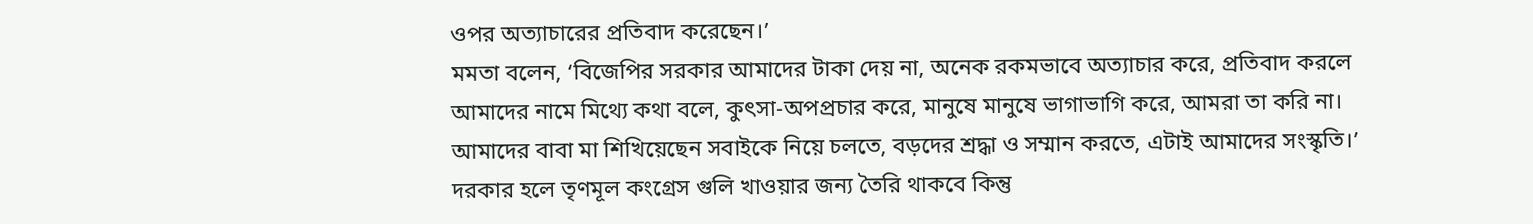ওপর অত্যাচারের প্রতিবাদ করেছেন।’
মমতা বলেন, ‘বিজেপির সরকার আমাদের টাকা দেয় না, অনেক রকমভাবে অত্যাচার করে, প্রতিবাদ করলে আমাদের নামে মিথ্যে কথা বলে, কুৎসা-অপপ্রচার করে, মানুষে মানুষে ভাগাভাগি করে, আমরা তা করি না। আমাদের বাবা মা শিখিয়েছেন সবাইকে নিয়ে চলতে, বড়দের শ্রদ্ধা ও সম্মান করতে, এটাই আমাদের সংস্কৃতি।’
দরকার হলে তৃণমূল কংগ্রেস গুলি খাওয়ার জন্য তৈরি থাকবে কিন্তু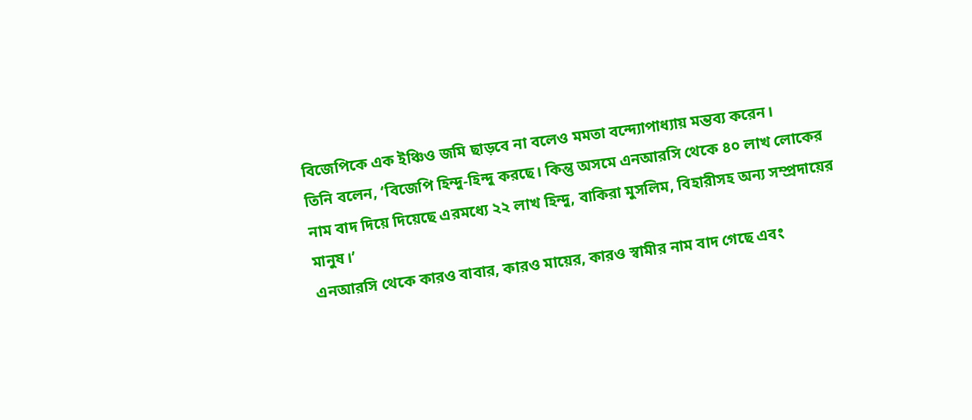বিজেপিকে এক ইঞ্চিও জমি ছাড়বে না বলেও মমতা বন্দ্যোপাধ্যায় মন্তব্য করেন।
তিনি বলেন, ‘বিজেপি হিন্দু-হিন্দু করছে। কিন্তু অসমে এনআরসি থেকে ৪০ লাখ লোকের নাম বাদ দিয়ে দিয়েছে এরমধ্যে ২২ লাখ হিন্দু, বাকিরা মুসলিম, বিহারীসহ অন্য সম্প্রদায়ের মানুষ।’
এনআরসি থেকে কারও বাবার, কারও মায়ের, কারও স্বামীর নাম বাদ গেছে এবং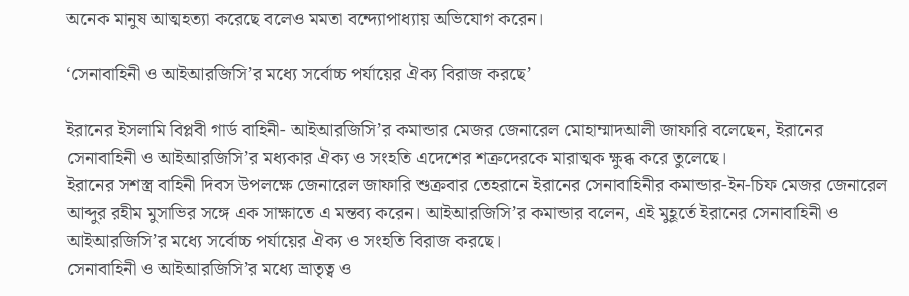অনেক মানুষ আত্মহত্যা করেছে বলেও মমতা বন্দ্যোপাধ্যায় অভিযোগ করেন।

‘সেনাবাহিনী ও আইআরজিসি’র মধ্যে সর্বোচ্চ পর্যায়ের ঐক্য বিরাজ করছে’

ইরানের ইসলামি বিপ্লবী গার্ড বাহিনী- আইআরজিসি’র কমান্ডার মেজর জেনারেল মোহাম্মাদআলী জাফারি বলেছেন, ইরানের সেনাবাহিনী ও আইআরজিসি’র মধ্যকার ঐক্য ও সংহতি এদেশের শত্রুদেরকে মারাত্মক ক্ষুব্ধ করে তুলেছে।
ইরানের সশস্ত্র বাহিনী দিবস উপলক্ষে জেনারেল জাফারি শুক্রবার তেহরানে ইরানের সেনাবাহিনীর কমান্ডার-ইন-চিফ মেজর জেনারেল আব্দুর রহীম মুসাভির সঙ্গে এক সাক্ষাতে এ মন্তব্য করেন। আইআরজিসি’র কমান্ডার বলেন, এই মুহূর্তে ইরানের সেনাবাহিনী ও আইআরজিসি’র মধ্যে সর্বোচ্চ পর্যায়ের ঐক্য ও সংহতি বিরাজ করছে।
সেনাবাহিনী ও আইআরজিসি’র মধ্যে ভ্রাতৃত্ব ও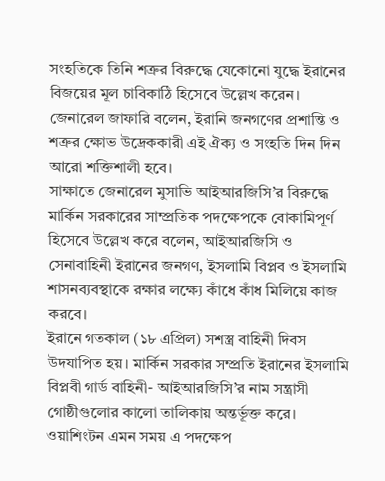সংহতিকে তিনি শত্রুর বিরুদ্ধে যেকোনো যুদ্ধে ইরানের বিজয়ের মূল চাবিকাঠি হিসেবে উল্লেখ করেন। জেনারেল জাফারি বলেন, ইরানি জনগণের প্রশান্তি ও শত্রুর ক্ষোভ উদ্রেককারী এই ঐক্য ও সংহতি দিন দিন আরো শক্তিশালী হবে।
সাক্ষাতে জেনারেল মুসাভি আইআরজিসি’র বিরুদ্ধে মার্কিন সরকারের সাম্প্রতিক পদক্ষেপকে বোকামিপূর্ণ হিসেবে উল্লেখ করে বলেন, আইআরজিসি ও সেনাবাহিনী ইরানের জনগণ, ইসলামি বিপ্লব ও ইসলামি শাসনব্যবস্থাকে রক্ষার লক্ষ্যে কাঁধে কাঁধ মিলিয়ে কাজ করবে।
ইরানে গতকাল (১৮ এপ্রিল) সশস্ত্র বাহিনী দিবস উদযাপিত হয়। মার্কিন সরকার সম্প্রতি ইরানের ইসলামি বিপ্লবী গার্ড বাহিনী- আইআরজিসি’র নাম সন্ত্রাসী গোষ্ঠীগুলোর কালো তালিকায় অন্তর্ভূক্ত করে। ওয়াশিংটন এমন সময় এ পদক্ষেপ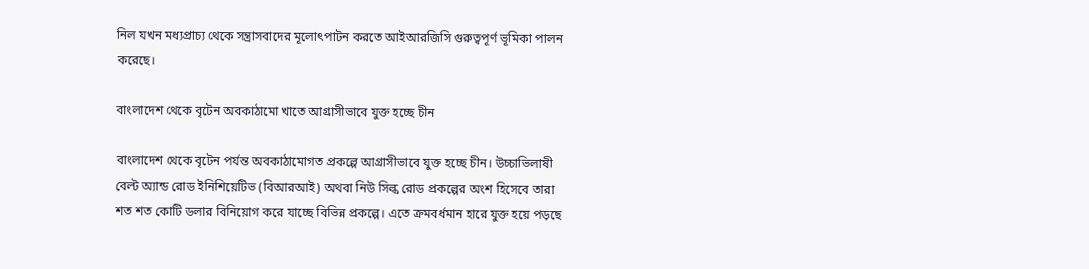নিল যখন মধ্যপ্রাচ্য থেকে সন্ত্রাসবাদের মূলোৎপাটন করতে আইআরজিসি গুরুত্বপূর্ণ ভূমিকা পালন করেছে।

বাংলাদেশ থেকে বৃটেন অবকাঠামো খাতে আগ্রাসীভাবে যুক্ত হচ্ছে চীন

বাংলাদেশ থেকে বৃটেন পর্যন্ত অবকাঠামোগত প্রকল্পে আগ্রাসীভাবে যুক্ত হচ্ছে চীন। উচ্চাভিলাষী বেল্ট অ্যান্ড রোড ইনিশিয়েটিভ (বিআরআই) অথবা নিউ সিল্ক রোড প্রকল্পের অংশ হিসেবে তারা শত শত কোটি ডলার বিনিয়োগ করে যাচ্ছে বিভিন্ন প্রকল্পে। এতে ক্রমবর্ধমান হারে যুক্ত হয়ে পড়ছে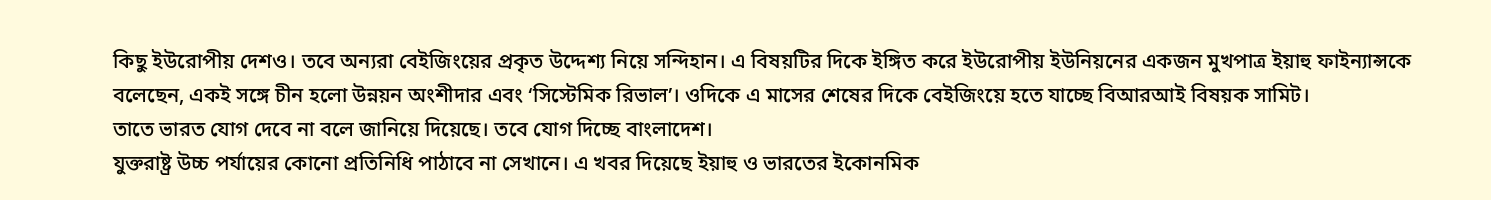কিছু ইউরোপীয় দেশও। তবে অন্যরা বেইজিংয়ের প্রকৃত উদ্দেশ্য নিয়ে সন্দিহান। এ বিষয়টির দিকে ইঙ্গিত করে ইউরোপীয় ইউনিয়নের একজন মুখপাত্র ইয়াহু ফাইন্যান্সকে বলেছেন, একই সঙ্গে চীন হলো উন্নয়ন অংশীদার এবং ‘সিস্টেমিক রিভাল’। ওদিকে এ মাসের শেষের দিকে বেইজিংয়ে হতে যাচ্ছে বিআরআই বিষয়ক সামিট।
তাতে ভারত যোগ দেবে না বলে জানিয়ে দিয়েছে। তবে যোগ দিচ্ছে বাংলাদেশ।
যুক্তরাষ্ট্র উচ্চ পর্যায়ের কোনো প্রতিনিধি পাঠাবে না সেখানে। এ খবর দিয়েছে ইয়াহু ও ভারতের ইকোনমিক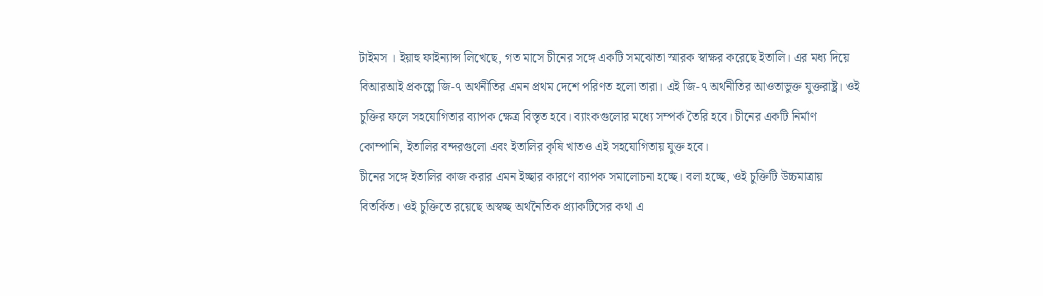টাইমস । ইয়াহু ফাইন্যান্স লিখেছে, গত মাসে চীনের সঙ্গে একটি সমঝোতা স্মারক স্বাক্ষর করেছে ইতালি। এর মধ্য দিয়ে বিআরআই প্রকল্পে জি-৭ অর্থনীতির এমন প্রথম দেশে পরিণত হলো তারা। এই জি-৭ অর্থনীতির আওতাভুক্ত যুক্তরাষ্ট্র। ওই চুক্তির ফলে সহযোগিতার ব্যাপক ক্ষেত্র বিস্তৃত হবে। ব্যাংকগুলোর মধ্যে সম্পর্ক তৈরি হবে। চীনের একটি নির্মাণ কোম্পানি, ইতালির বন্দরগুলো এবং ইতালির কৃষি খাতও এই সহযোগিতায় যুক্ত হবে।
চীনের সঙ্গে ইতালির কাজ করার এমন ইচ্ছার কারণে ব্যাপক সমালোচনা হচ্ছে। বলা হচ্ছে, ওই চুক্তিটি উচ্চমাত্রায় বিতর্কিত। ওই চুক্তিতে রয়েছে অস্বচ্ছ অর্থনৈতিক প্র্যাকটিসের কথা এ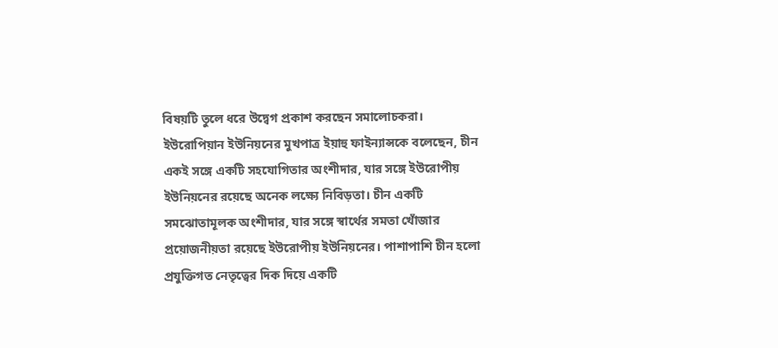বিষয়টি তুলে ধরে উদ্বেগ প্রকাশ করছেন সমালোচকরা।
ইউরোপিয়ান ইউনিয়নের মুখপাত্র ইয়াহু ফাইন্যান্সকে বলেছেন, চীন একই সঙ্গে একটি সহযোগিতার অংশীদার, যার সঙ্গে ইউরোপীয় ইউনিয়নের রয়েছে অনেক লক্ষ্যে নিবিড়তা। চীন একটি সমঝোতামূলক অংশীদার, যার সঙ্গে স্বার্থের সমতা খোঁজার প্রয়োজনীয়তা রয়েছে ইউরোপীয় ইউনিয়নের। পাশাপাশি চীন হলো প্রযুক্তিগত নেতৃত্বের দিক দিয়ে একটি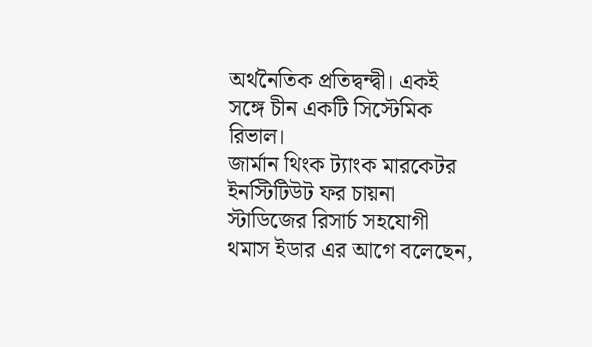অর্থনৈতিক প্রতিদ্বন্দ্বী। একই সঙ্গে চীন একটি সিস্টেমিক রিভাল।
জার্মান থিংক ট্যাংক মারকেটর ইনস্টিটিউট ফর চায়না স্টাডিজের রিসার্চ সহযোগী থমাস ইডার এর আগে বলেছেন,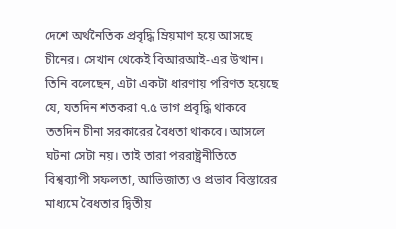দেশে অর্থনৈতিক প্রবৃদ্ধি ম্রিয়মাণ হয়ে আসছে চীনের। সেখান থেকেই বিআরআই-এর উত্থান। তিনি বলেছেন, এটা একটা ধারণায় পরিণত হয়েছে যে, যতদিন শতকরা ৭.৫ ভাগ প্রবৃদ্ধি থাকবে ততদিন চীনা সরকারের বৈধতা থাকবে। আসলে ঘটনা সেটা নয়। তাই তারা পররাষ্ট্রনীতিতে বিশ্বব্যাপী সফলতা, আভিজাত্য ও প্রভাব বিস্তারের মাধ্যমে বৈধতার দ্বিতীয়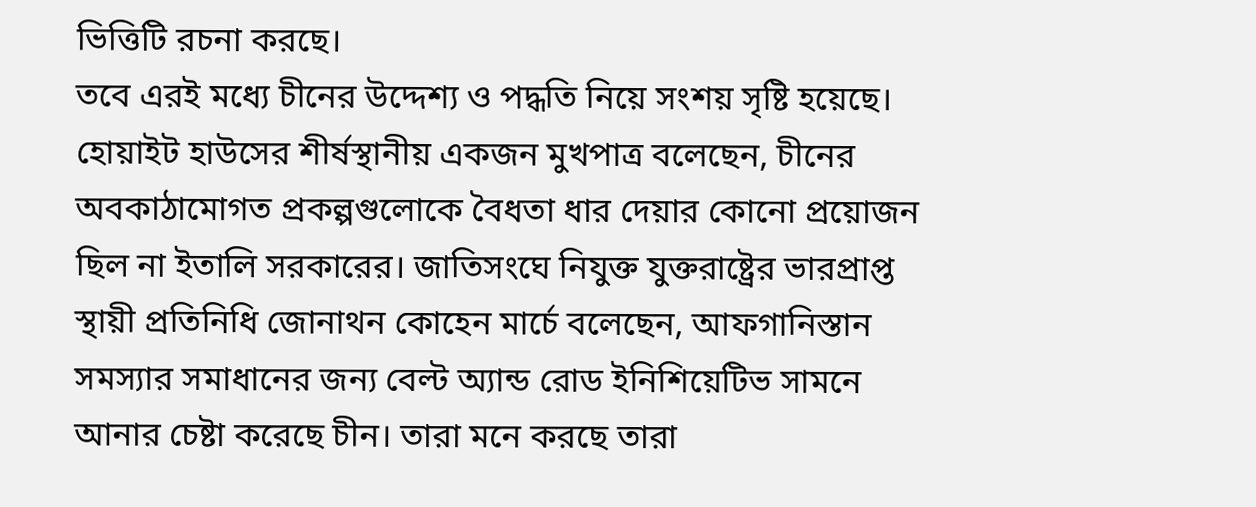ভিত্তিটি রচনা করছে।
তবে এরই মধ্যে চীনের উদ্দেশ্য ও পদ্ধতি নিয়ে সংশয় সৃষ্টি হয়েছে। হোয়াইট হাউসের শীর্ষস্থানীয় একজন মুখপাত্র বলেছেন, চীনের অবকাঠামোগত প্রকল্পগুলোকে বৈধতা ধার দেয়ার কোনো প্রয়োজন ছিল না ইতালি সরকারের। জাতিসংঘে নিযুক্ত যুক্তরাষ্ট্রের ভারপ্রাপ্ত স্থায়ী প্রতিনিধি জোনাথন কোহেন মার্চে বলেছেন, আফগানিস্তান সমস্যার সমাধানের জন্য বেল্ট অ্যান্ড রোড ইনিশিয়েটিভ সামনে আনার চেষ্টা করেছে চীন। তারা মনে করছে তারা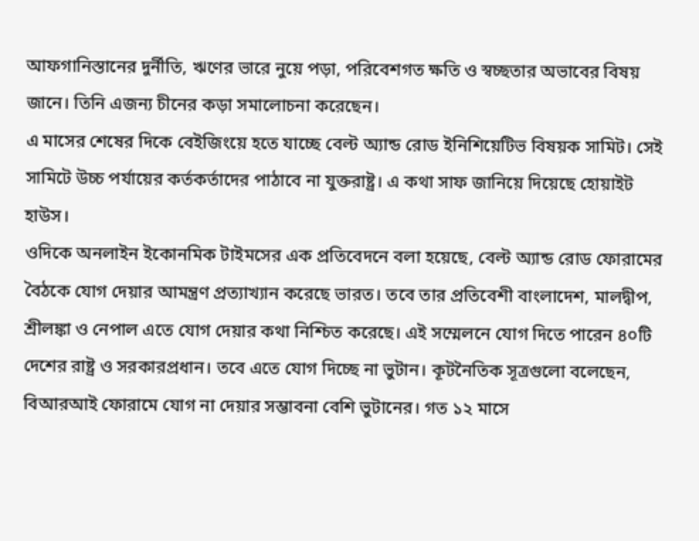আফগানিস্তানের দুর্নীতি, ঋণের ভারে নুয়ে পড়া, পরিবেশগত ক্ষতি ও স্বচ্ছতার অভাবের বিষয় জানে। তিনি এজন্য চীনের কড়া সমালোচনা করেছেন।
এ মাসের শেষের দিকে বেইজিংয়ে হতে যাচ্ছে বেল্ট অ্যান্ড রোড ইনিশিয়েটিভ বিষয়ক সামিট। সেই সামিটে উচ্চ পর্যায়ের কর্তকর্তাদের পাঠাবে না যুক্তরাষ্ট্র। এ কথা সাফ জানিয়ে দিয়েছে হোয়াইট হাউস।
ওদিকে অনলাইন ইকোনমিক টাইমসের এক প্রতিবেদনে বলা হয়েছে, বেল্ট অ্যান্ড রোড ফোরামের বৈঠকে যোগ দেয়ার আমন্ত্রণ প্রত্যাখ্যান করেছে ভারত। তবে তার প্রতিবেশী বাংলাদেশ, মালদ্বীপ, শ্রীলঙ্কা ও নেপাল এতে যোগ দেয়ার কথা নিশ্চিত করেছে। এই সম্মেলনে যোগ দিতে পারেন ৪০টি দেশের রাষ্ট্র ও সরকারপ্রধান। তবে এতে যোগ দিচ্ছে না ভুটান। কূটনৈতিক সূত্রগুলো বলেছেন, বিআরআই ফোরামে যোগ না দেয়ার সম্ভাবনা বেশি ভুটানের। গত ১২ মাসে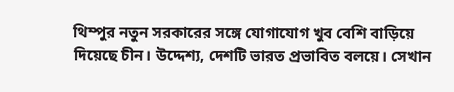থিম্পুর নতুন সরকারের সঙ্গে যোগাযোগ খুব বেশি বাড়িয়ে দিয়েছে চীন। উদ্দেশ্য, দেশটি ভারত প্রভাবিত বলয়ে। সেখান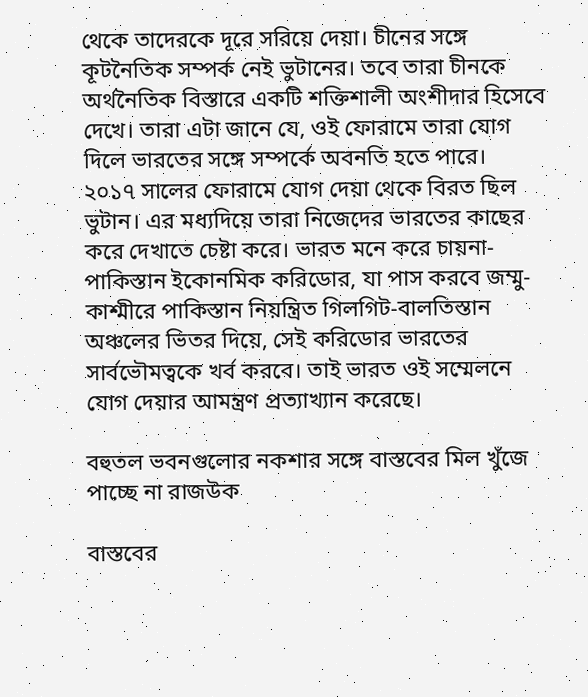থেকে তাদেরকে দূরে সরিয়ে দেয়া। চীনের সঙ্গে কূটনৈতিক সম্পর্ক নেই ভুটানের। তবে তারা চীনকে অর্থনৈতিক বিস্তারে একটি শক্তিশালী অংশীদার হিসেবে দেখে। তারা এটা জানে যে, ওই ফোরামে তারা যোগ দিলে ভারতের সঙ্গে সম্পর্কে অবনতি হতে পারে।
২০১৭ সালের ফোরামে যোগ দেয়া থেকে বিরত ছিল ভুটান। এর মধ্যদিয়ে তারা নিজেদের ভারতের কাছের করে দেখাতে চেষ্টা করে। ভারত মনে করে চায়না-পাকিস্তান ইকোনমিক করিডোর, যা পাস করবে জম্মু-কাশ্মীরে পাকিস্তান নিয়ন্ত্রিত গিলগিট-বালতিস্তান অঞ্চলের ভিতর দিয়ে, সেই করিডোর ভারতের সার্বভৌমত্বকে খর্ব করবে। তাই ভারত ওই সম্মেলনে যোগ দেয়ার আমন্ত্রণ প্রত্যাখ্যান করেছে।

বহুতল ভবনগুলোর নকশার সঙ্গে বাস্তবের মিল খুঁজে পাচ্ছে না রাজউক

বাস্তবের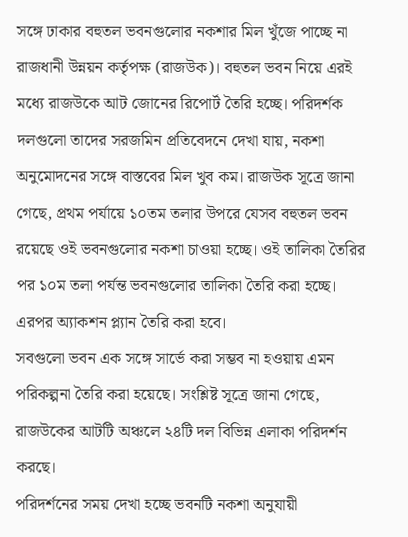সঙ্গে ঢাকার বহুতল ভবনগুলোর নকশার মিল খুঁজে পাচ্ছে না রাজধানী উন্নয়ন কর্তৃপক্ষ (রাজউক)। বহুতল ভবন নিয়ে এরই মধ্যে রাজউকে আট জোনের রিপোর্ট তৈরি হচ্ছে। পরিদর্শক দলগুলো তাদের সরজমিন প্রতিবেদনে দেখা যায়, নকশা অনুমোদনের সঙ্গে বাস্তবের মিল খুব কম। রাজউক সূত্রে জানা গেছে, প্রথম পর্যায়ে ১০তম তলার উপরে যেসব বহুতল ভবন রয়েছে ওই ভবনগুলোর নকশা চাওয়া হচ্ছে। ওই তালিকা তৈরির পর ১০ম তলা পর্যন্ত ভবনগুলোর তালিকা তৈরি করা হচ্ছে। এরপর অ্যাকশন প্ল্যান তৈরি করা হবে।
সবগুলো ভবন এক সঙ্গে সার্ভে করা সম্ভব না হওয়ায় এমন পরিকল্পনা তৈরি করা হয়েছে। সংশ্লিষ্ট সূত্রে জানা গেছে, রাজউকের আটটি অঞ্চলে ২৪টি দল বিভিন্ন এলাকা পরিদর্শন করছে।
পরিদর্শনের সময় দেখা হচ্ছে ভবনটি নকশা অনুযায়ী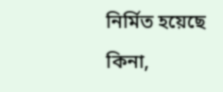নির্মিত হয়েছে কিনা,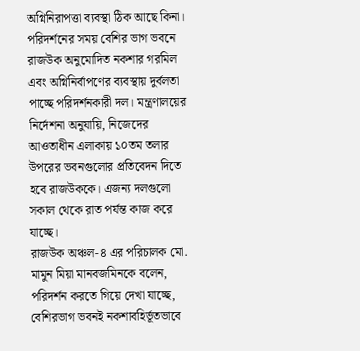অগ্নিনিরাপত্তা ব্যবস্থা ঠিক আছে কিনা। পরিদর্শনের সময় বেশির ভাগ ভবনে রাজউক অনুমোদিত নকশার গরমিল এবং অগ্নিনির্বাপণের ব্যবস্থায় দুর্বলতা পাচ্ছে পরিদর্শনকারী দল। মন্ত্রণালয়ের নির্দেশনা অনুযায়ি, নিজেদের আওতাধীন এলাকায় ১০তম তলার উপরের ভবনগুলোর প্রতিবেদন দিতে হবে রাজউককে। এজন্য দলগুলো সকাল থেকে রাত পর্যন্ত কাজ করে যাচ্ছে।
রাজউক অঞ্চল-৪ এর পরিচালক মো. মামুন মিয়া মানবজমিনকে বলেন, পরিদর্শন করতে গিয়ে দেখা যাচ্ছে, বেশিরভাগ ভবনই নকশাবহির্ভূতভাবে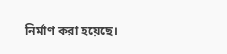নির্মাণ করা হয়েছে।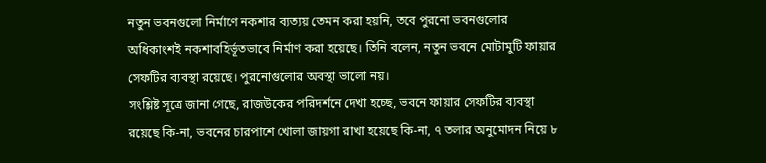নতুন ভবনগুলো নির্মাণে নকশার ব্যত্যয় তেমন করা হয়নি, তবে পুরনো ভবনগুলোর অধিকাংশই নকশাবহির্ভূতভাবে নির্মাণ করা হয়েছে। তিনি বলেন, নতুন ভবনে মোটামুটি ফায়ার সেফটির ব্যবস্থা রয়েছে। পুরনোগুলোর অবস্থা ভালো নয়।
সংশ্লিষ্ট সূত্রে জানা গেছে, রাজউকের পরিদর্শনে দেখা হচ্ছে, ভবনে ফায়ার সেফটির ব্যবস্থা রয়েছে কি-না, ভবনের চারপাশে খোলা জায়গা রাখা হয়েছে কি-না, ৭ তলার অনুমোদন নিয়ে ৮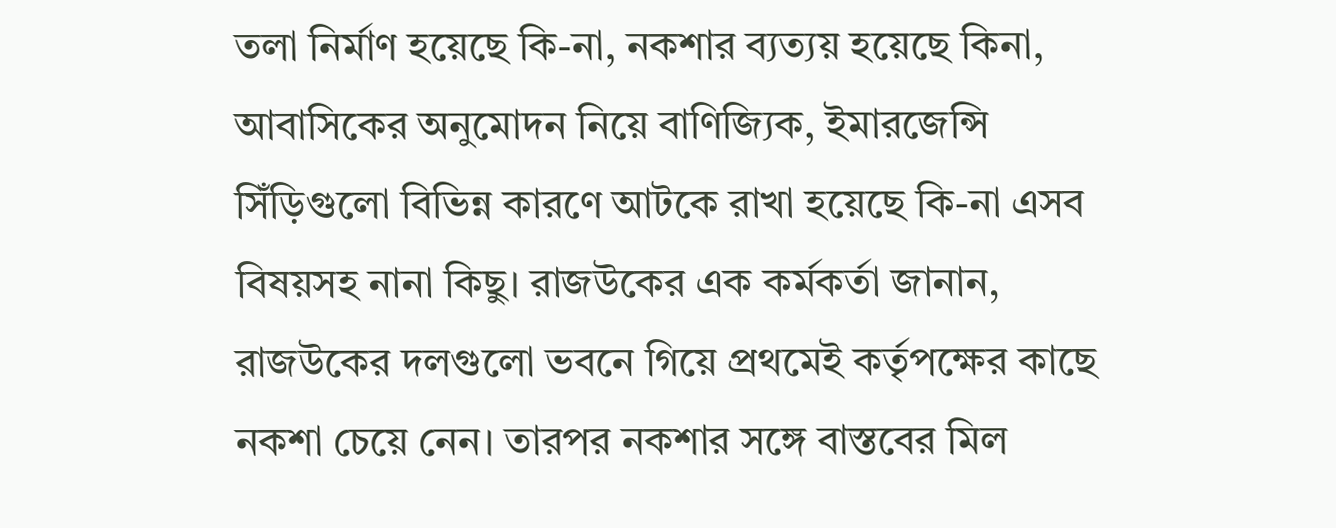তলা নির্মাণ হয়েছে কি-না, নকশার ব্যত্যয় হয়েছে কিনা, আবাসিকের অনুমোদন নিয়ে বাণিজ্যিক, ইমারজেন্সি সিঁড়িগুলো বিভিন্ন কারণে আটকে রাখা হয়েছে কি-না এসব বিষয়সহ নানা কিছু। রাজউকের এক কর্মকর্তা জানান, রাজউকের দলগুলো ভবনে গিয়ে প্রথমেই কর্তৃপক্ষের কাছে নকশা চেয়ে নেন। তারপর নকশার সঙ্গে বাস্তবের মিল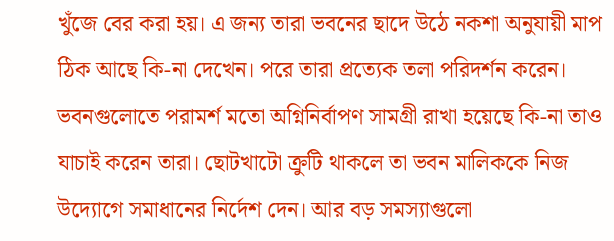খুঁজে বের করা হয়। এ জন্য তারা ভবনের ছাদে উঠে নকশা অনুযায়ী মাপ ঠিক আছে কি-না দেখেন। পরে তারা প্রত্যেক তলা পরিদর্শন করেন। ভবনগুলোতে পরামর্শ মতো অগ্নিনির্বাপণ সামগ্রী রাখা হয়েছে কি-না তাও যাচাই করেন তারা। ছোটখাটো ক্রুটি থাকলে তা ভবন মালিককে নিজ উদ্যোগে সমাধানের নির্দেশ দেন। আর বড় সমস্যাগুলো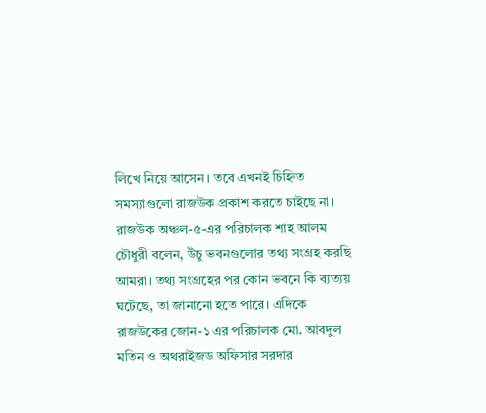লিখে নিয়ে আসেন। তবে এখনই চিহ্নিত সমস্যাগুলো রাজউক প্রকাশ করতে চাইছে না।
রাজউক অঞ্চল-৫-এর পরিচালক শাহ আলম চৌধুরী বলেন, উঁচু ভবনগুলোর তথ্য সংগ্রহ করছি আমরা। তথ্য সংগ্রহের পর কোন ভবনে কি ব্যত্যয় ঘটেছে, তা জানানো হতে পারে। এদিকে রাজউকের জোন-১ এর পরিচালক মো. আবদুল মতিন ও অথরাইজড অফিসার সরদার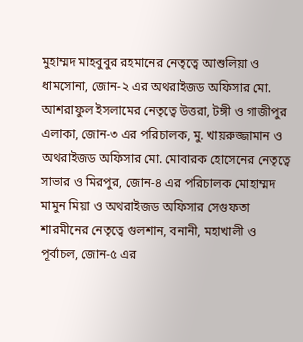মুহাম্মদ মাহবুবুর রহমানের নেতৃত্বে আশুলিয়া ও ধামসোনা, জোন-২ এর অথরাইজড অফিসার মো. আশরাফুল ইসলামের নেতৃত্বে উত্তরা, টঙ্গী ও গাজীপুর এলাকা, জোন-৩ এর পরিচালক, মু. খায়রুজ্জামান ও অথরাইজড অফিসার মো. মোবারক হোসেনের নেতৃত্বে সাভার ও মিরপুর, জোন-৪ এর পরিচালক মোহাম্মদ মামুন মিয়া ও অথরাইজড অফিসার সেগুফতা শারমীনের নেতৃত্বে গুলশান, বনানী, মহাখালী ও পূর্বাচল, জোন-৫ এর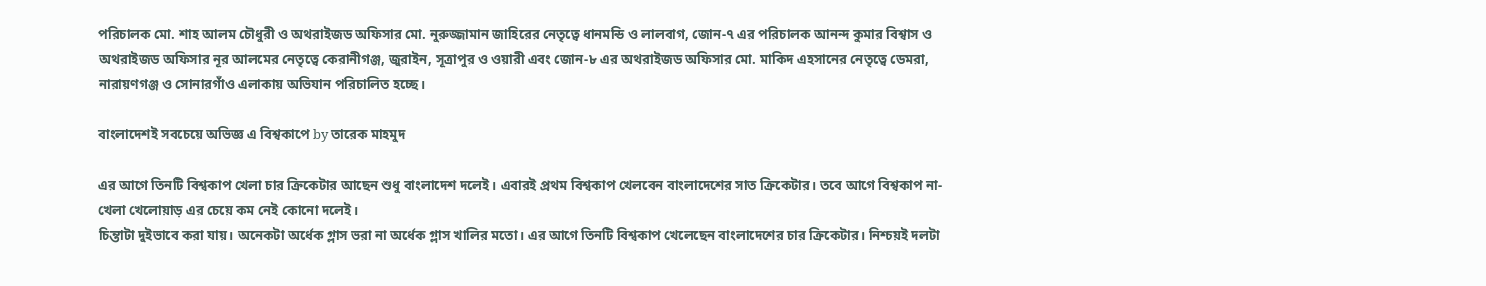পরিচালক মো. শাহ আলম চৌধুরী ও অথরাইজড অফিসার মো. নুরুজ্জামান জাহিরের নেতৃত্বে ধানমন্ডি ও লালবাগ, জোন-৭ এর পরিচালক আনন্দ কুমার বিশ্বাস ও অথরাইজড অফিসার নূর আলমের নেতৃত্বে কেরানীগঞ্জ, জুরাইন, সূত্রাপুর ও ওয়ারী এবং জোন-৮ এর অথরাইজড অফিসার মো. মাকিদ এহসানের নেতৃত্বে ডেমরা, নারায়ণগঞ্জ ও সোনারগাঁও এলাকায় অভিযান পরিচালিত হচ্ছে।

বাংলাদেশই সবচেয়ে অভিজ্ঞ এ বিশ্বকাপে by তারেক মাহমুদ

এর আগে তিনটি বিশ্বকাপ খেলা চার ক্রিকেটার আছেন শুধু বাংলাদেশ দলেই। এবারই প্রথম বিশ্বকাপ খেলবেন বাংলাদেশের সাত ক্রিকেটার। তবে আগে বিশ্বকাপ না-খেলা খেলোয়াড় এর চেয়ে কম নেই কোনো দলেই।
চিন্তাটা দুইভাবে করা যায়। অনেকটা অর্ধেক গ্লাস ভরা না অর্ধেক গ্লাস খালির মতো। এর আগে তিনটি বিশ্বকাপ খেলেছেন বাংলাদেশের চার ক্রিকেটার। নিশ্চয়ই দলটা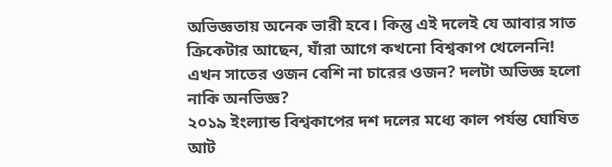অভিজ্ঞতায় অনেক ভারী হবে। কিন্তু এই দলেই যে আবার সাত ক্রিকেটার আছেন, যাঁরা আগে কখনো বিশ্বকাপ খেলেননি! এখন সাতের ওজন বেশি না চারের ওজন? দলটা অভিজ্ঞ হলো নাকি অনভিজ্ঞ?
২০১৯ ইংল্যান্ড বিশ্বকাপের দশ দলের মধ্যে কাল পর্যন্ত ঘোষিত আট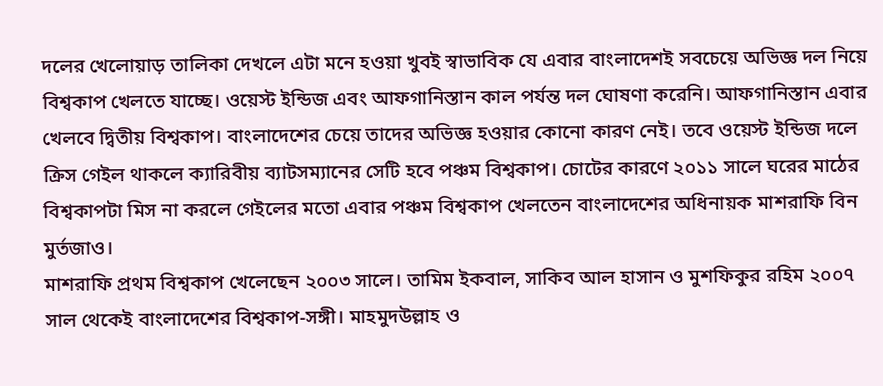দলের খেলোয়াড় তালিকা দেখলে এটা মনে হওয়া খুবই স্বাভাবিক যে এবার বাংলাদেশই সবচেয়ে অভিজ্ঞ দল নিয়ে বিশ্বকাপ খেলতে যাচ্ছে। ওয়েস্ট ইন্ডিজ এবং আফগানিস্তান কাল পর্যন্ত দল ঘোষণা করেনি। আফগানিস্তান এবার খেলবে দ্বিতীয় বিশ্বকাপ। বাংলাদেশের চেয়ে তাদের অভিজ্ঞ হওয়ার কোনো কারণ নেই। তবে ওয়েস্ট ইন্ডিজ দলে ক্রিস গেইল থাকলে ক্যারিবীয় ব্যাটসম্যানের সেটি হবে পঞ্চম বিশ্বকাপ। চোটের কারণে ২০১১ সালে ঘরের মাঠের বিশ্বকাপটা মিস না করলে গেইলের মতো এবার পঞ্চম বিশ্বকাপ খেলতেন বাংলাদেশের অধিনায়ক মাশরাফি বিন মুর্তজাও।
মাশরাফি প্রথম বিশ্বকাপ খেলেছেন ২০০৩ সালে। তামিম ইকবাল, সাকিব আল হাসান ও মুশফিকুর রহিম ২০০৭ সাল থেকেই বাংলাদেশের বিশ্বকাপ-সঙ্গী। মাহমুদউল্লাহ ও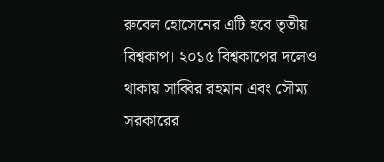রুবেল হোসেনের এটি হবে তৃতীয় বিশ্বকাপ। ২০১৫ বিশ্বকাপের দলেও থাকায় সাব্বির রহমান এবং সৌম্য সরকারের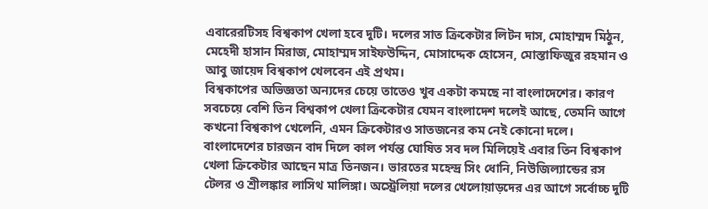এবারেরটিসহ বিশ্বকাপ খেলা হবে দুটি। দলের সাত ক্রিকেটার লিটন দাস, মোহাম্মদ মিঠুন, মেহেদী হাসান মিরাজ, মোহাম্মদ সাইফউদ্দিন, মোসাদ্দেক হোসেন, মোস্তাফিজুর রহমান ও আবু জায়েদ বিশ্বকাপ খেলবেন এই প্রথম।
বিশ্বকাপের অভিজ্ঞতা অন্যদের চেয়ে তাতেও খুব একটা কমছে না বাংলাদেশের। কারণ সবচেয়ে বেশি তিন বিশ্বকাপ খেলা ক্রিকেটার যেমন বাংলাদেশ দলেই আছে, তেমনি আগে কখনো বিশ্বকাপ খেলেনি, এমন ক্রিকেটারও সাতজনের কম নেই কোনো দলে।
বাংলাদেশের চারজন বাদ দিলে কাল পর্যন্ত ঘোষিত সব দল মিলিয়েই এবার তিন বিশ্বকাপ খেলা ক্রিকেটার আছেন মাত্র তিনজন। ভারতের মহেন্দ্র সিং ধোনি, নিউজিল্যান্ডের রস টেলর ও শ্রীলঙ্কার লাসিথ মালিঙ্গা। অস্ট্রেলিয়া দলের খেলোয়াড়দের এর আগে সর্বোচ্চ দুটি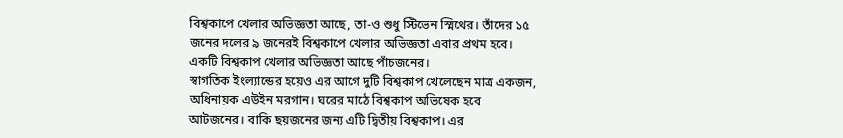বিশ্বকাপে খেলার অভিজ্ঞতা আছে, তা-ও শুধু স্টিভেন স্মিথের। তাঁদের ১৫ জনের দলের ৯ জনেরই বিশ্বকাপে খেলার অভিজ্ঞতা এবার প্রথম হবে। একটি বিশ্বকাপ খেলার অভিজ্ঞতা আছে পাঁচজনের।
স্বাগতিক ইংল্যান্ডের হয়েও এর আগে দুটি বিশ্বকাপ খেলেছেন মাত্র একজন, অধিনায়ক এউইন মরগান। ঘরের মাঠে বিশ্বকাপ অভিষেক হবে আটজনের। বাকি ছয়জনের জন্য এটি দ্বিতীয় বিশ্বকাপ। এর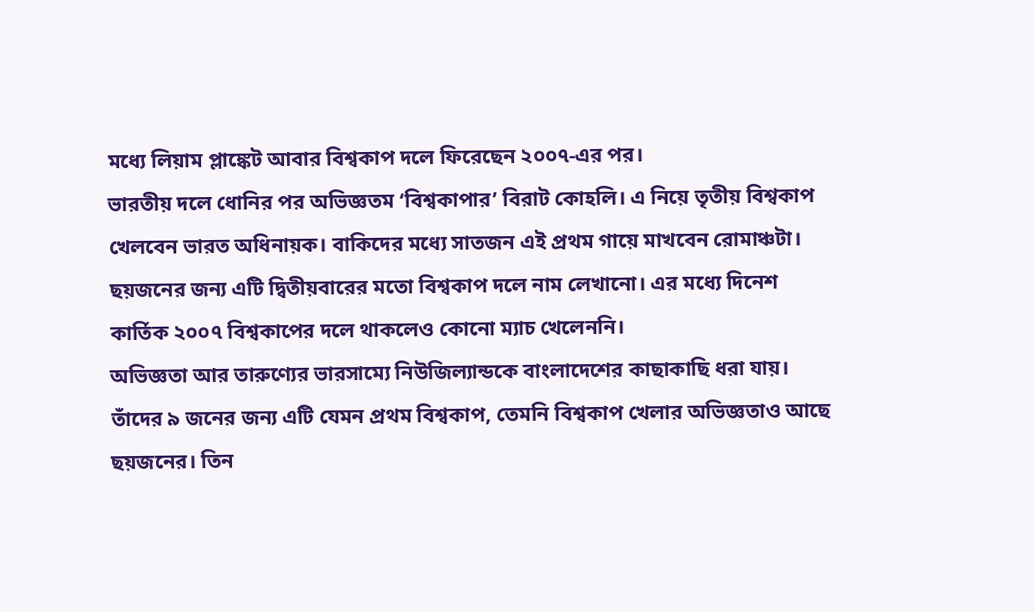মধ্যে লিয়াম প্লাঙ্কেট আবার বিশ্বকাপ দলে ফিরেছেন ২০০৭-এর পর।
ভারতীয় দলে ধোনির পর অভিজ্ঞতম ‘বিশ্বকাপার’ বিরাট কোহলি। এ নিয়ে তৃতীয় বিশ্বকাপ খেলবেন ভারত অধিনায়ক। বাকিদের মধ্যে সাতজন এই প্রথম গায়ে মাখবেন রোমাঞ্চটা। ছয়জনের জন্য এটি দ্বিতীয়বারের মতো বিশ্বকাপ দলে নাম লেখানো। এর মধ্যে দিনেশ কার্তিক ২০০৭ বিশ্বকাপের দলে থাকলেও কোনো ম্যাচ খেলেননি।
অভিজ্ঞতা আর তারুণ্যের ভারসাম্যে নিউজিল্যান্ডকে বাংলাদেশের কাছাকাছি ধরা যায়। তাঁদের ৯ জনের জন্য এটি যেমন প্রথম বিশ্বকাপ, তেমনি বিশ্বকাপ খেলার অভিজ্ঞতাও আছে ছয়জনের। তিন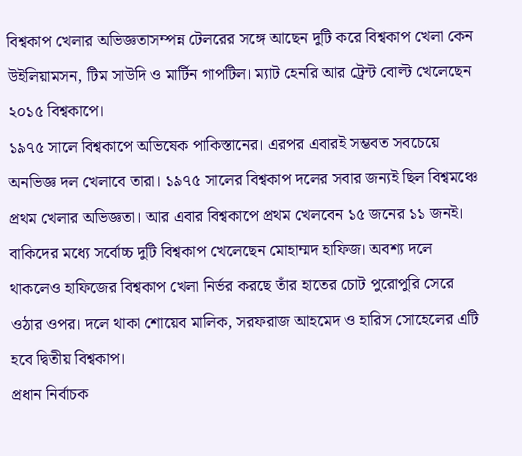বিশ্বকাপ খেলার অভিজ্ঞতাসম্পন্ন টেলরের সঙ্গে আছেন দুটি করে বিশ্বকাপ খেলা কেন উইলিয়ামসন, টিম সাউদি ও মার্টিন গাপটিল। ম্যাট হেনরি আর ট্রেন্ট বোল্ট খেলেছেন ২০১৫ বিশ্বকাপে।
১৯৭৫ সালে বিশ্বকাপে অভিষেক পাকিস্তানের। এরপর এবারই সম্ভবত সবচেয়ে অনভিজ্ঞ দল খেলাবে তারা। ১৯৭৫ সালের বিশ্বকাপ দলের সবার জন্যই ছিল বিশ্বমঞ্চে প্রথম খেলার অভিজ্ঞতা। আর এবার বিশ্বকাপে প্রথম খেলবেন ১৫ জনের ১১ জনই। বাকিদের মধ্যে সর্বোচ্চ দুটি বিশ্বকাপ খেলেছেন মোহাম্মদ হাফিজ। অবশ্য দলে থাকলেও হাফিজের বিশ্বকাপ খেলা নির্ভর করছে তাঁর হাতের চোট পুরোপুরি সেরে ওঠার ওপর। দলে থাকা শোয়েব মালিক, সরফরাজ আহমেদ ও হারিস সোহেলের এটি হবে দ্বিতীয় বিশ্বকাপ।
প্রধান নির্বাচক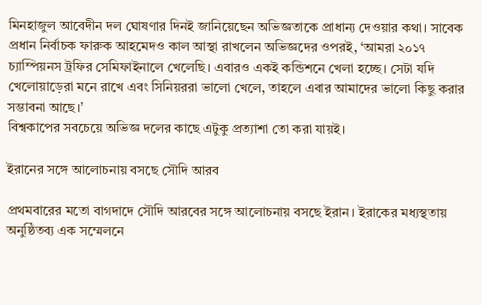মিনহাজুল আবেদীন দল ঘোষণার দিনই জানিয়েছেন অভিজ্ঞতাকে প্রাধান্য দেওয়ার কথা। সাবেক প্রধান নির্বাচক ফারুক আহমেদও কাল আস্থা রাখলেন অভিজ্ঞদের ওপরই, ‘আমরা ২০১৭ চ্যাম্পিয়নস ট্রফির সেমিফাইনালে খেলেছি। এবারও একই কন্ডিশনে খেলা হচ্ছে। সেটা যদি খেলোয়াড়েরা মনে রাখে এবং সিনিয়ররা ভালো খেলে, তাহলে এবার আমাদের ভালো কিছু করার সম্ভাবনা আছে।’
বিশ্বকাপের সবচেয়ে অভিজ্ঞ দলের কাছে এটুকু প্রত্যাশা তো করা যায়ই।

ইরানের সঙ্গে আলোচনায় বসছে সৌদি আরব

প্রথমবারের মতো বাগদাদে সৌদি আরবের সঙ্গে আলোচনায় বসছে ইরান। ইরাকের মধ্যস্থতায় অনুষ্ঠিতব্য এক সম্মেলনে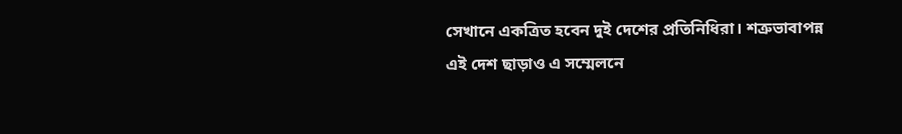সেখানে একত্রিত হবেন দুই দেশের প্রতিনিধিরা। শত্রুভাবাপন্ন এই দেশ ছাড়াও এ সম্মেলনে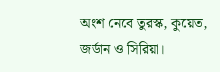অংশ নেবে তুরস্ক, কুয়েত, জর্ডান ও সিরিয়া।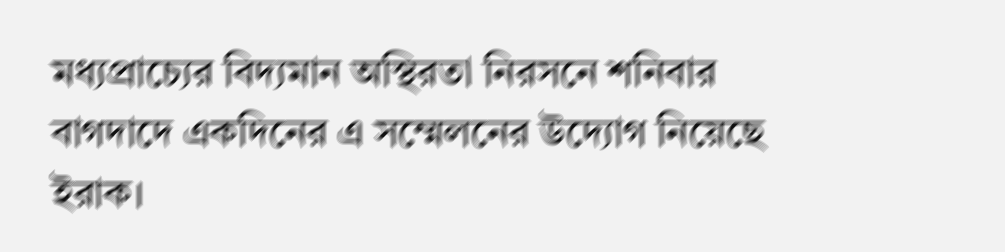মধ্যপ্রাচ্যের বিদ্যমান অস্থিরতা নিরসনে শনিবার বাগদাদে একদিনের এ সম্মেলনের উদ্যোগ নিয়েছে ইরাক।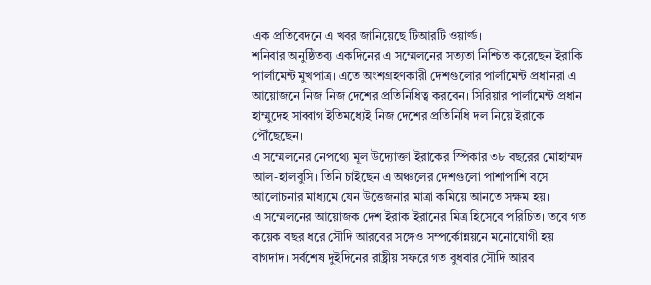এক প্রতিবেদনে এ খবর জানিয়েছে টিআরটি ওয়ার্ল্ড।
শনিবার অনুষ্ঠিতব্য একদিনের এ সম্মেলনের সত্যতা নিশ্চিত করেছেন ইরাকি পার্লামেন্ট মুখপাত্র। এতে অংশগ্রহণকারী দেশগুলোর পার্লামেন্ট প্রধানরা এ আয়োজনে নিজ নিজ দেশের প্রতিনিধিত্ব করবেন। সিরিয়ার পার্লামেন্ট প্রধান হাম্মুদেহ সাব্বাগ ইতিমধ্যেই নিজ দেশের প্রতিনিধি দল নিয়ে ইরাকে পৌঁছেছেন।
এ সম্মেলনের নেপথ্যে মূল উদ্যোক্তা ইরাকের স্পিকার ৩৮ বছরের মোহাম্মদ আল-হালবুসি। তিনি চাইছেন এ অঞ্চলের দেশগুলো পাশাপাশি বসে আলোচনার মাধ্যমে যেন উত্তেজনার মাত্রা কমিয়ে আনতে সক্ষম হয়।
এ সম্মেলনের আয়োজক দেশ ইরাক ইরানের মিত্র হিসেবে পরিচিত। তবে গত কয়েক বছর ধরে সৌদি আরবের সঙ্গেও সম্পর্কোন্নয়নে মনোযোগী হয় বাগদাদ। সর্বশেষ দুইদিনের রাষ্ট্রীয় সফরে গত বুধবার সৌদি আরব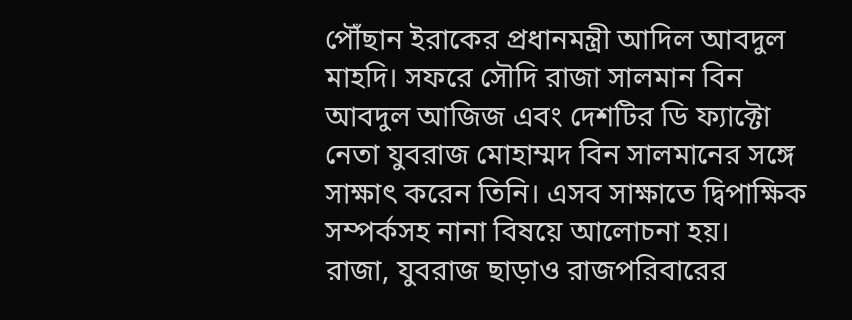পৌঁছান ইরাকের প্রধানমন্ত্রী আদিল আবদুল মাহদি। সফরে সৌদি রাজা সালমান বিন আবদুল আজিজ এবং দেশটির ডি ফ্যাক্টো নেতা যুবরাজ মোহাম্মদ বিন সালমানের সঙ্গে সাক্ষাৎ করেন তিনি। এসব সাক্ষাতে দ্বিপাক্ষিক সম্পর্কসহ নানা বিষয়ে আলোচনা হয়।
রাজা, যুবরাজ ছাড়াও রাজপরিবারের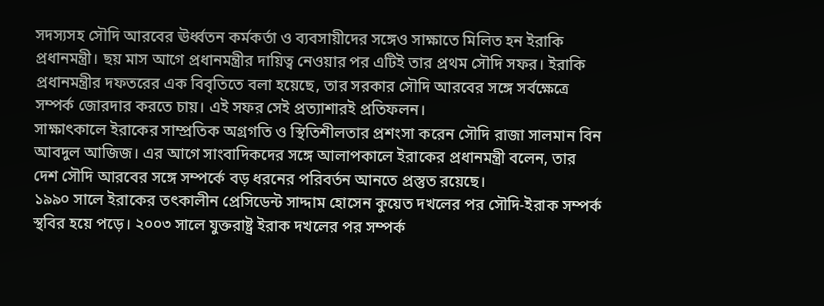সদস্যসহ সৌদি আরবের ঊর্ধ্বতন কর্মকর্তা ও ব্যবসায়ীদের সঙ্গেও সাক্ষাতে মিলিত হন ইরাকি প্রধানমন্ত্রী। ছয় মাস আগে প্রধানমন্ত্রীর দায়িত্ব নেওয়ার পর এটিই তার প্রথম সৌদি সফর। ইরাকি প্রধানমন্ত্রীর দফতরের এক বিবৃতিতে বলা হয়েছে, তার সরকার সৌদি আরবের সঙ্গে সর্বক্ষেত্রে সম্পর্ক জোরদার করতে চায়। এই সফর সেই প্রত্যাশারই প্রতিফলন।
সাক্ষাৎকালে ইরাকের সাম্প্রতিক অগ্রগতি ও স্থিতিশীলতার প্রশংসা করেন সৌদি রাজা সালমান বিন আবদুল আজিজ। এর আগে সাংবাদিকদের সঙ্গে আলাপকালে ইরাকের প্রধানমন্ত্রী বলেন, তার দেশ সৌদি আরবের সঙ্গে সম্পর্কে বড় ধরনের পরিবর্তন আনতে প্রস্তুত রয়েছে।
১৯৯০ সালে ইরাকের তৎকালীন প্রেসিডেন্ট সাদ্দাম হোসেন কুয়েত দখলের পর সৌদি-ইরাক সম্পর্ক স্থবির হয়ে পড়ে। ২০০৩ সালে যুক্তরাষ্ট্র ইরাক দখলের পর সম্পর্ক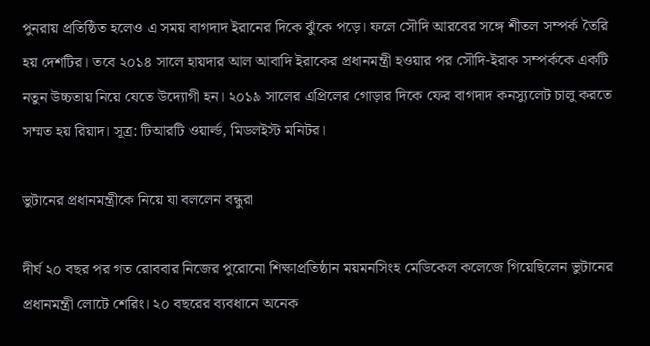পুনরায় প্রতিষ্ঠিত হলেও এ সময় বাগদাদ ইরানের দিকে ঝুঁকে পড়ে। ফলে সৌদি আরবের সঙ্গে শীতল সম্পর্ক তৈরি হয় দেশটির। তবে ২০১৪ সালে হায়দার আল আবাদি ইরাকের প্রধানমন্ত্রী হওয়ার পর সৌদি-ইরাক সম্পর্ককে একটি নতুন উচ্চতায় নিয়ে যেতে উদ্যোগী হন। ২০১৯ সালের এপ্রিলের গোড়ার দিকে ফের বাগদাদ কনস্যুলেট চালু করতে সম্মত হয় রিয়াদ। সূত্র: টিআরটি ওয়ার্ল্ড, মিডলইস্ট মনিটর।

ভুটানের প্রধানমন্ত্রীকে নিয়ে যা বললেন বন্ধুরা

দীর্ঘ ২০ বছর পর গত রোববার নিজের পুরোনো শিক্ষাপ্রতিষ্ঠান ময়মনসিংহ মেডিকেল কলেজে গিয়েছিলেন ভুটানের প্রধানমন্ত্রী লোটে শেরিং। ২০ বছরের ব্যবধানে অনেক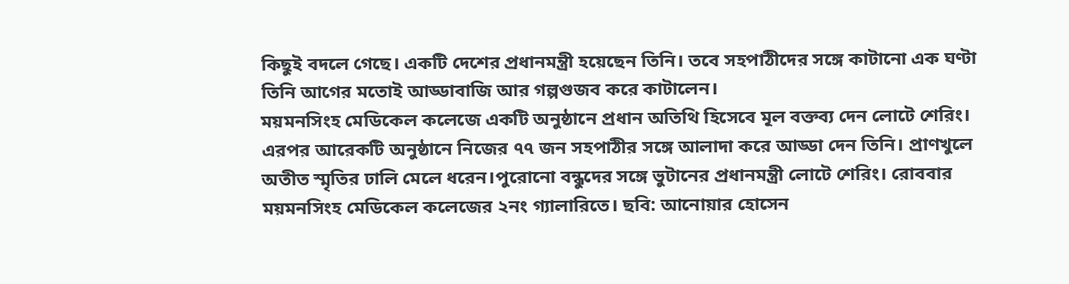কিছুই বদলে গেছে। একটি দেশের প্রধানমন্ত্রী হয়েছেন তিনি। তবে সহপাঠীদের সঙ্গে কাটানো এক ঘণ্টা তিনি আগের মতোই আড্ডাবাজি আর গল্পগুজব করে কাটালেন।
ময়মনসিংহ মেডিকেল কলেজে একটি অনুষ্ঠানে প্রধান অতিথি হিসেবে মূল বক্তব্য দেন লোটে শেরিং। এরপর আরেকটি অনুষ্ঠানে নিজের ৭৭ জন সহপাঠীর সঙ্গে আলাদা করে আড্ডা দেন তিনি। প্রাণখুলে অতীত স্মৃতির ঢালি মেলে ধরেন।পুরোনো বন্ধুদের সঙ্গে ভুটানের প্রধানমন্ত্রী লোটে শেরিং। রোববার ময়মনসিংহ মেডিকেল কলেজের ২নং গ্যালারিতে। ছবি: আনোয়ার হোসেন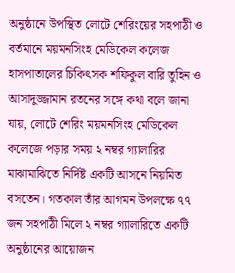অনুষ্ঠানে উপস্থিত লোটে শেরিংয়ের সহপাঠী ও বর্তমানে ময়মনসিংহ মেডিকেল কলেজ হাসপাতালের চিকিৎসক শফিকুল বারি তুহিন ও আসাদুজ্জামান রতনের সঙ্গে কথা বলে জানা যায়, লোটে শেরিং ময়মনসিংহ মেডিকেল কলেজে পড়ার সময় ২ নম্বর গ্যালারির মাঝামাঝিতে নির্দিষ্ট একটি আসনে নিয়মিত বসতেন। গতকাল তাঁর আগমন উপলক্ষে ৭৭ জন সহপাঠী মিলে ২ নম্বর গ্যালারিতে একটি অনুষ্ঠানের আয়োজন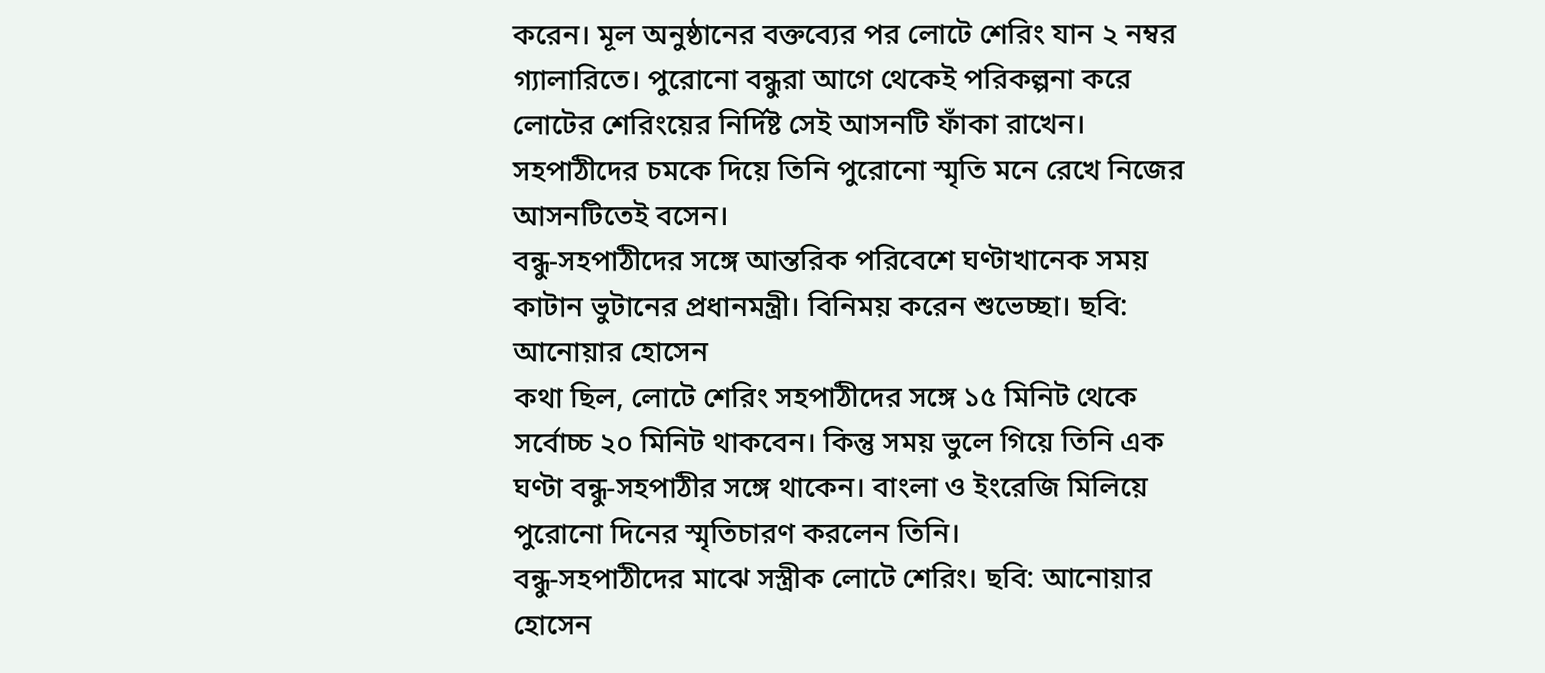করেন। মূল অনুষ্ঠানের বক্তব্যের পর লোটে শেরিং যান ২ নম্বর গ্যালারিতে। পুরোনো বন্ধুরা আগে থেকেই পরিকল্পনা করে লোটের শেরিংয়ের নির্দিষ্ট সেই আসনটি ফাঁকা রাখেন। সহপাঠীদের চমকে দিয়ে তিনি পুরোনো স্মৃতি মনে রেখে নিজের আসনটিতেই বসেন।
বন্ধু-সহপাঠীদের সঙ্গে আন্তরিক পরিবেশে ঘণ্টাখানেক সময় কাটান ভুটানের প্রধানমন্ত্রী। বিনিময় করেন শুভেচ্ছা। ছবি: আনোয়ার হোসেন
কথা ছিল, লোটে শেরিং সহপাঠীদের সঙ্গে ১৫ মিনিট থেকে সর্বোচ্চ ২০ মিনিট থাকবেন। কিন্তু সময় ভুলে গিয়ে তিনি এক ঘণ্টা বন্ধু-সহপাঠীর সঙ্গে থাকেন। বাংলা ও ইংরেজি মিলিয়ে পুরোনো দিনের স্মৃতিচারণ করলেন তিনি।
বন্ধু-সহপাঠীদের মাঝে সস্ত্রীক লোটে শেরিং। ছবি: আনোয়ার হোসেন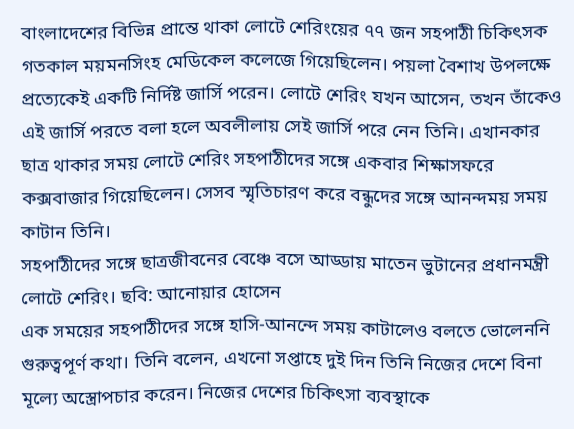বাংলাদেশের বিভিন্ন প্রান্তে থাকা লোটে শেরিংয়ের ৭৭ জন সহপাঠী চিকিৎসক গতকাল ময়মনসিংহ মেডিকেল কলেজে গিয়েছিলেন। পয়লা বৈশাখ উপলক্ষে প্রত্যেকেই একটি নির্দিষ্ট জার্সি পরেন। লোটে শেরিং যখন আসেন, তখন তাঁকেও এই জার্সি পরতে বলা হলে অবলীলায় সেই জার্সি পরে নেন তিনি। এখানকার ছাত্র থাকার সময় লোটে শেরিং সহপাঠীদের সঙ্গে একবার শিক্ষাসফরে কক্সবাজার গিয়েছিলেন। সেসব স্মৃতিচারণ করে বন্ধুদের সঙ্গে আনন্দময় সময় কাটান তিনি।
সহপাঠীদের সঙ্গে ছাত্রজীবনের বেঞ্চে বসে আড্ডায় মাতেন ভুটানের প্রধানমন্ত্রী লোটে শেরিং। ছবি: আনোয়ার হোসেন
এক সময়ের সহপাঠীদের সঙ্গে হাসি-আনন্দে সময় কাটালেও বলতে ভোলেননি গুরুত্বপূর্ণ কথা। তিনি বলেন, এখনো সপ্তাহে দুই দিন তিনি নিজের দেশে বিনা মূল্যে অস্ত্রোপচার করেন। নিজের দেশের চিকিৎসা ব্যবস্থাকে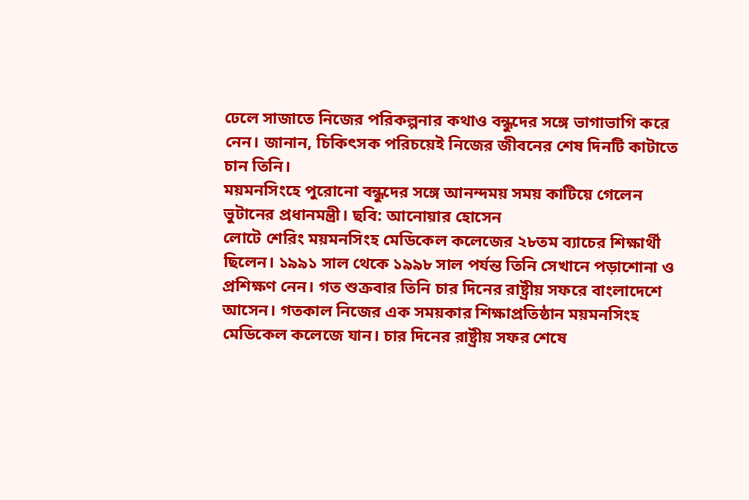ঢেলে সাজাতে নিজের পরিকল্পনার কথাও বন্ধুদের সঙ্গে ভাগাভাগি করে নেন। জানান, চিকিৎসক পরিচয়েই নিজের জীবনের শেষ দিনটি কাটাতে চান তিনি।
ময়মনসিংহে পুরোনো বন্ধুদের সঙ্গে আনন্দময় সময় কাটিয়ে গেলেন ভুটানের প্রধানমন্ত্রী। ছবি: আনোয়ার হোসেন
লোটে শেরিং ময়মনসিংহ মেডিকেল কলেজের ২৮তম ব্যাচের শিক্ষার্থী ছিলেন। ১৯৯১ সাল থেকে ১৯৯৮ সাল পর্যন্ত তিনি সেখানে পড়াশোনা ও প্রশিক্ষণ নেন। গত শুক্রবার তিনি চার দিনের রাষ্ট্রীয় সফরে বাংলাদেশে আসেন। গতকাল নিজের এক সময়কার শিক্ষাপ্রতিষ্ঠান ময়মনসিংহ মেডিকেল কলেজে যান। চার দিনের রাষ্ট্রীয় সফর শেষে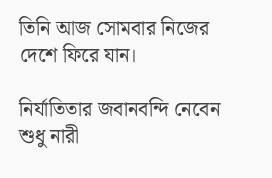তিনি আজ সোমবার নিজের দেশে ফিরে যান।

নির্যাতিতার জবানবন্দি নেবেন শুধু নারী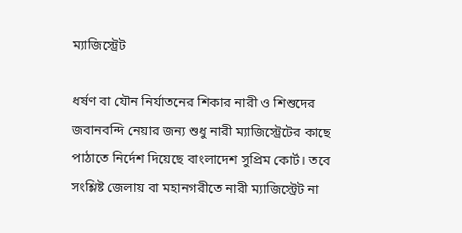ম্যাজিস্ট্রেট

ধর্ষণ বা যৌন নির্যাতনের শিকার নারী ও শিশুদের জবানবন্দি নেয়ার জন্য শুধু নারী ম্যাজিস্ট্রেটের কাছে পাঠাতে নির্দেশ দিয়েছে বাংলাদেশ সুপ্রিম কোর্ট। তবে সংশ্লিষ্ট জেলায় বা মহানগরীতে নারী ম্যাজিস্ট্রেট না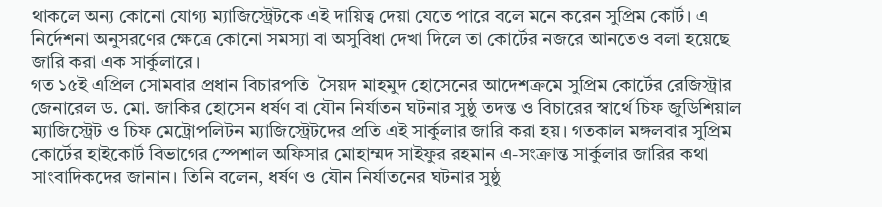থাকলে অন্য কোনো যোগ্য ম্যাজিস্ট্রেটকে এই দায়িত্ব দেয়া যেতে পারে বলে মনে করেন সুপ্রিম কোর্ট। এ নির্দেশনা অনুসরণের ক্ষেত্রে কোনো সমস্যা বা অসুবিধা দেখা দিলে তা কোর্টের নজরে আনতেও বলা হয়েছে জারি করা এক সার্কুলারে।
গত ১৫ই এপ্রিল সোমবার প্রধান বিচারপতি  সৈয়দ মাহমুদ হোসেনের আদেশক্রমে সুপ্রিম কোর্টের রেজিস্ট্রার জেনারেল ড. মো. জাকির হোসেন ধর্ষণ বা যৌন নির্যাতন ঘটনার সুষ্ঠু তদন্ত ও বিচারের স্বার্থে চিফ জুডিশিয়াল ম্যাজিস্ট্রেট ও চিফ মেট্রোপলিটন ম্যাজিস্ট্রেটদের প্রতি এই সার্কুলার জারি করা হয়। গতকাল মঙ্গলবার সুপ্রিম কোর্টের হাইকোর্ট বিভাগের স্পেশাল অফিসার মোহাম্মদ সাইফুর রহমান এ-সংক্রান্ত সার্কুলার জারির কথা সাংবাদিকদের জানান। তিনি বলেন, ধর্ষণ ও যৌন নির্যাতনের ঘটনার সুষ্ঠু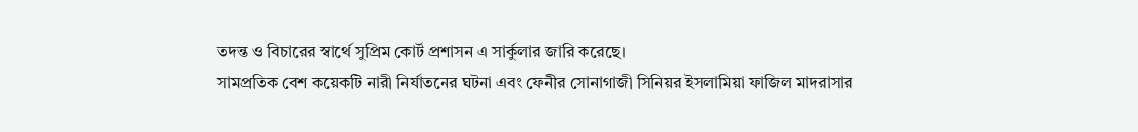তদন্ত ও বিচারের স্বার্থে সুপ্রিম কোর্ট প্রশাসন এ সার্কুলার জারি করেছে।
সামপ্রতিক বেশ কয়েকটি নারী নির্যাতনের ঘটনা এবং ফেনীর সোনাগাজী সিনিয়র ইসলামিয়া ফাজিল মাদরাসার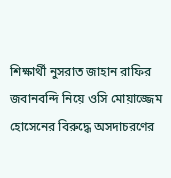শিক্ষার্থী নুসরাত জাহান রাফির জবানবন্দি নিয়ে ওসি মোয়াজ্জেম হোসেনের বিরুদ্ধে অসদাচরণের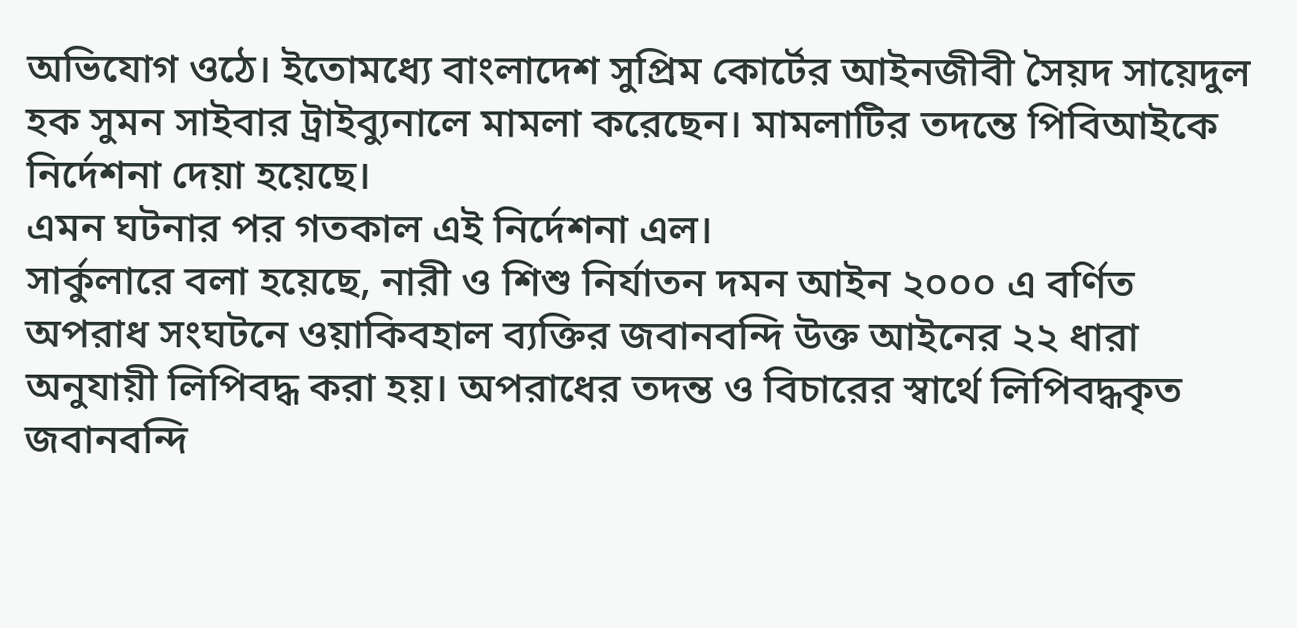অভিযোগ ওঠে। ইতোমধ্যে বাংলাদেশ সুপ্রিম কোর্টের আইনজীবী সৈয়দ সায়েদুল হক সুমন সাইবার ট্রাইব্যুনালে মামলা করেছেন। মামলাটির তদন্তে পিবিআইকে নির্দেশনা দেয়া হয়েছে।
এমন ঘটনার পর গতকাল এই নির্দেশনা এল।
সার্কুলারে বলা হয়েছে, নারী ও শিশু নির্যাতন দমন আইন ২০০০ এ বর্ণিত অপরাধ সংঘটনে ওয়াকিবহাল ব্যক্তির জবানবন্দি উক্ত আইনের ২২ ধারা অনুযায়ী লিপিবদ্ধ করা হয়। অপরাধের তদন্ত ও বিচারের স্বার্থে লিপিবদ্ধকৃত জবানবন্দি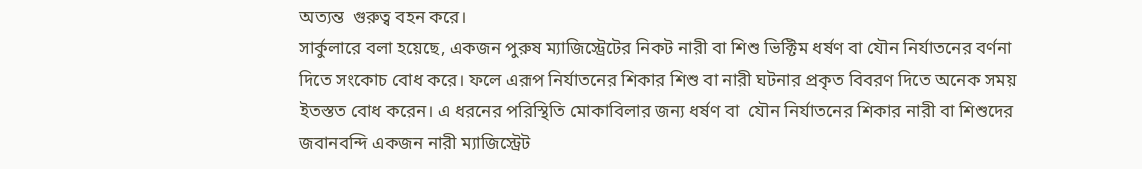অত্যন্ত  গুরুত্ব বহন করে।
সার্কুলারে বলা হয়েছে, একজন পুরুষ ম্যাজিস্ট্রেটের নিকট নারী বা শিশু ভিক্টিম ধর্ষণ বা যৌন নির্যাতনের বর্ণনা দিতে সংকোচ বোধ করে। ফলে এরূপ নির্যাতনের শিকার শিশু বা নারী ঘটনার প্রকৃত বিবরণ দিতে অনেক সময় ইতস্তত বোধ করেন। এ ধরনের পরিস্থিতি মোকাবিলার জন্য ধর্ষণ বা  যৌন নির্যাতনের শিকার নারী বা শিশুদের জবানবন্দি একজন নারী ম্যাজিস্ট্রেট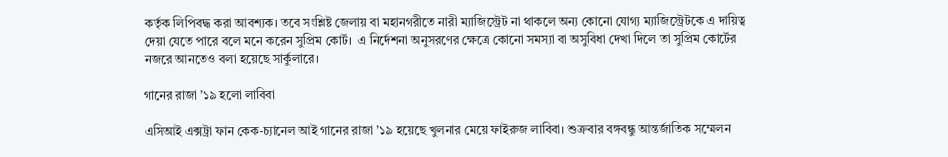কর্তৃক লিপিবদ্ধ করা আবশ্যক। তবে সংশ্লিষ্ট জেলায় বা মহানগরীতে নারী ম্যাজিস্ট্রেট না থাকলে অন্য কোনো যোগ্য ম্যাজিস্ট্রেটকে এ দায়িত্ব দেয়া যেতে পারে বলে মনে করেন সুপ্রিম কোর্ট।  এ নির্দেশনা অনুসরণের ক্ষেত্রে কোনো সমস্যা বা অসুবিধা দেখা দিলে তা সুপ্রিম কোর্টের নজরে আনতেও বলা হয়েছে সার্কুলারে।

গানের রাজা ’১৯ হলো লাবিবা

এসিআই এক্সট্রা ফান কেক-চ্যানেল আই গানের রাজা ’১৯ হয়েছে খুলনার মেয়ে ফাইরুজ লাবিবা। শুক্রবার বঙ্গবন্ধু আন্তর্জাতিক সম্মেলন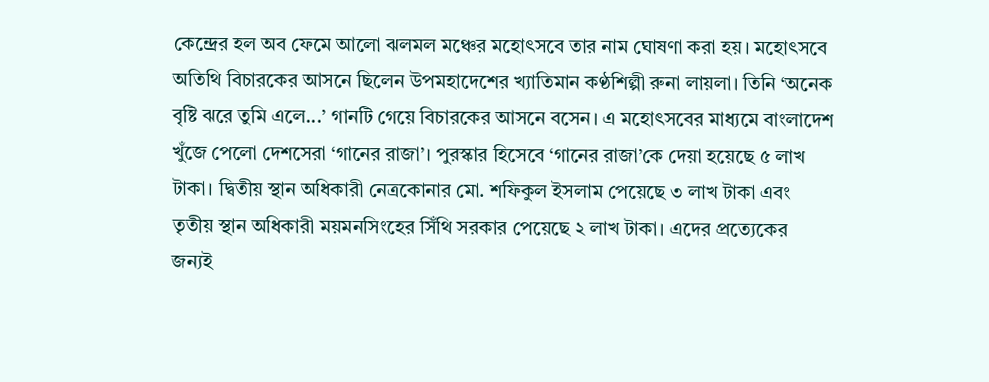কেন্দ্রের হল অব ফেমে আলো ঝলমল মঞ্চের মহোৎসবে তার নাম ঘোষণা করা হয়। মহোৎসবে অতিথি বিচারকের আসনে ছিলেন উপমহাদেশের খ্যাতিমান কণ্ঠশিল্পী রুনা লায়লা। তিনি ‘অনেক বৃষ্টি ঝরে তুমি এলে...’ গানটি গেয়ে বিচারকের আসনে বসেন। এ মহোৎসবের মাধ্যমে বাংলাদেশ খুঁজে পেলো দেশসেরা ‘গানের রাজা’। পুরস্কার হিসেবে ‘গানের রাজা’কে দেয়া হয়েছে ৫ লাখ টাকা। দ্বিতীয় স্থান অধিকারী নেত্রকোনার মো. শফিকুল ইসলাম পেয়েছে ৩ লাখ টাকা এবং তৃতীয় স্থান অধিকারী ময়মনসিংহের সিঁথি সরকার পেয়েছে ২ লাখ টাকা। এদের প্রত্যেকের  জন্যই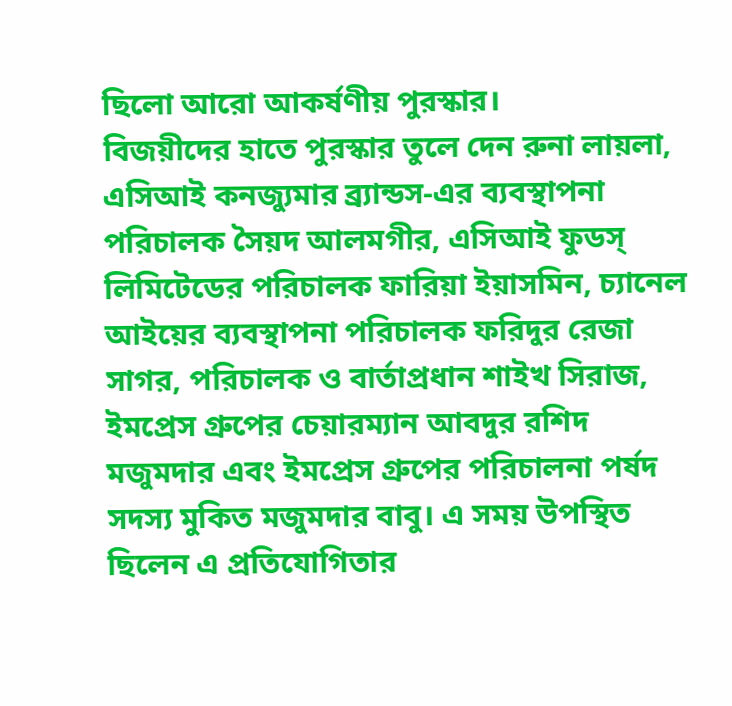ছিলো আরো আকর্ষণীয় পুরস্কার।
বিজয়ীদের হাতে পুরস্কার তুলে দেন রুনা লায়লা, এসিআই কনজ্যুমার ব্র্যান্ডস-এর ব্যবস্থাপনা পরিচালক সৈয়দ আলমগীর, এসিআই ফুডস্ লিমিটেডের পরিচালক ফারিয়া ইয়াসমিন, চ্যানেল আইয়ের ব্যবস্থাপনা পরিচালক ফরিদুর রেজা সাগর, পরিচালক ও বার্তাপ্রধান শাইখ সিরাজ, ইমপ্রেস গ্রুপের চেয়ারম্যান আবদুর রশিদ মজুমদার এবং ইমপ্রেস গ্রুপের পরিচালনা পর্ষদ সদস্য মুকিত মজুমদার বাবু। এ সময় উপস্থিত ছিলেন এ প্রতিযোগিতার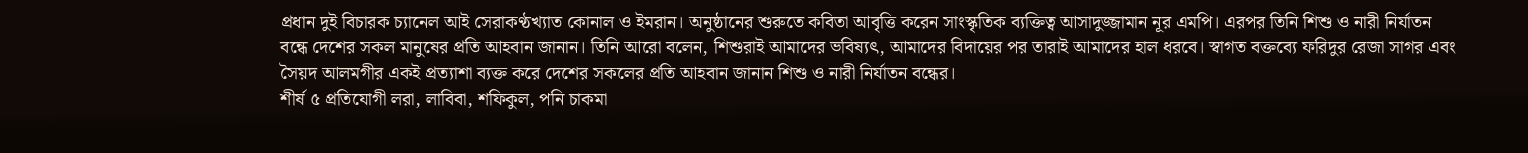প্রধান দুই বিচারক চ্যানেল আই সেরাকণ্ঠখ্যাত কোনাল ও ইমরান। অনুষ্ঠানের শুরুতে কবিতা আবৃত্তি করেন সাংস্কৃতিক ব্যক্তিত্ব আসাদুজ্জামান নূর এমপি। এরপর তিনি শিশু ও নারী নির্যাতন বন্ধে দেশের সকল মানুষের প্রতি আহবান জানান। তিনি আরো বলেন, শিশুরাই আমাদের ভবিষ্যৎ, আমাদের বিদায়ের পর তারাই আমাদের হাল ধরবে। স্বাগত বক্তব্যে ফরিদুর রেজা সাগর এবং সৈয়দ আলমগীর একই প্রত্যাশা ব্যক্ত করে দেশের সকলের প্রতি আহবান জানান শিশু ও নারী নির্যাতন বন্ধের।
শীর্ষ ৫ প্রতিযোগী লরা, লাবিবা, শফিকুল, পনি চাকমা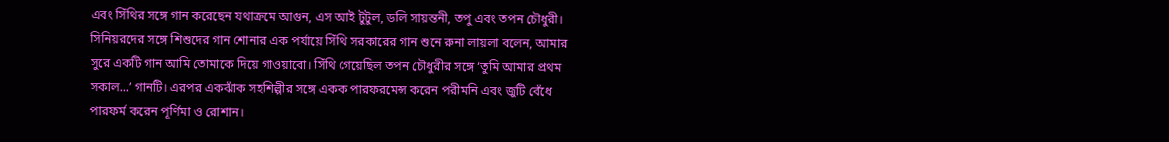এবং সিঁথির সঙ্গে গান করেছেন যথাক্রমে আগুন, এস আই টুটুল, ডলি সায়ন্তনী, তপু এবং তপন চৌধুরী। সিনিয়রদের সঙ্গে শিশুদের গান শোনার এক পর্যায়ে সিঁথি সরকারের গান শুনে রুনা লায়লা বলেন, আমার সুরে একটি গান আমি তোমাকে দিয়ে গাওয়াবো। সিঁথি গেয়েছিল তপন চৌধুরীর সঙ্গে ‘তুমি আমার প্রথম সকাল...’ গানটি। এরপর একঝাঁক সহশিল্পীর সঙ্গে একক পারফরমেন্স করেন পরীমনি এবং জুটি বেঁধে পারফর্ম করেন পূর্ণিমা ও রোশান।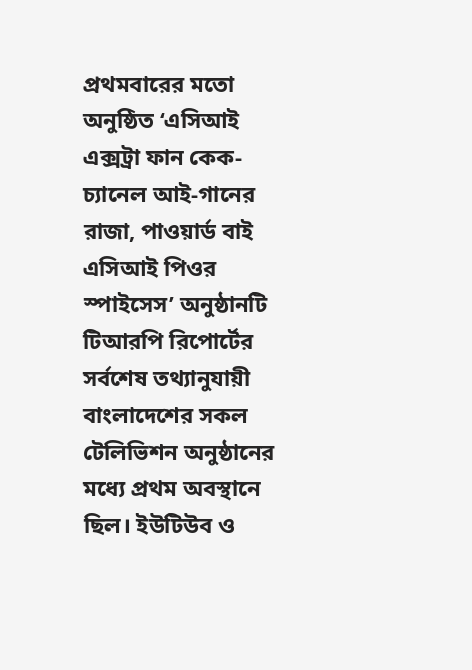প্রথমবারের মতো অনুষ্ঠিত ‘এসিআই এক্সট্রা ফান কেক-চ্যানেল আই-গানের রাজা, পাওয়ার্ড বাই এসিআই পিওর স্পাইসেস’ অনুষ্ঠানটি টিআরপি রিপোর্টের সর্বশেষ তথ্যানুযায়ী বাংলাদেশের সকল টেলিভিশন অনুষ্ঠানের মধ্যে প্রথম অবস্থানে ছিল। ইউটিউব ও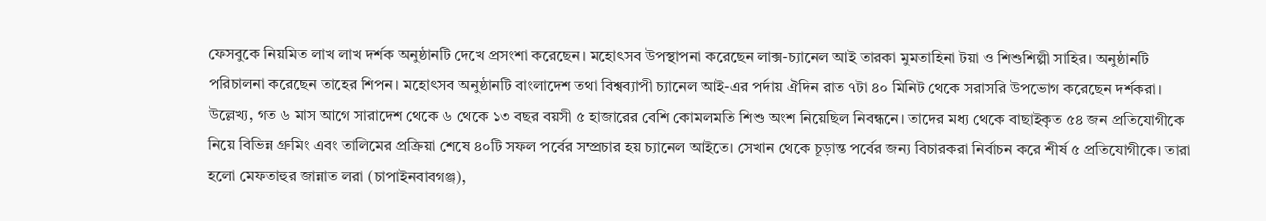ফেসবুকে নিয়মিত লাখ লাখ দর্শক অনুষ্ঠানটি দেখে প্রসংশা করেছেন। মহোৎসব উপস্থাপনা করেছেন লাক্স-চ্যানেল আই তারকা মুমতাহিনা টয়া ও শিশুশিল্পী সাহির। অনুষ্ঠানটি পরিচালনা করেছেন তাহের শিপন। মহোৎসব অনুষ্ঠানটি বাংলাদেশ তথা বিশ্বব্যাপী চ্যানেল আই-এর পর্দায় ঐদিন রাত ৭টা ৪০ মিনিট থেকে সরাসরি উপভোগ করেছেন দর্শকরা।
উল্লেখ্য, গত ৬ মাস আগে সারাদেশ থেকে ৬ থেকে ১৩ বছর বয়সী ৫ হাজারের বেশি কোমলমতি শিশু অংশ নিয়েছিল নিবন্ধনে। তাদের মধ্য থেকে বাছাইকৃত ৫৪ জন প্রতিযোগীকে নিয়ে বিভিন্ন গ্রুমিং এবং তালিমের প্রক্রিয়া শেষে ৪০টি সফল পর্বের সম্প্রচার হয় চ্যানেল আইতে। সেখান থেকে চূড়ান্ত পর্বের জন্য বিচারকরা নির্বাচন করে শীর্ষ ৫ প্রতিযোগীকে। তারা হলো মেফতাহুর জান্নাত লরা (চাপাইনবাবগঞ্জ),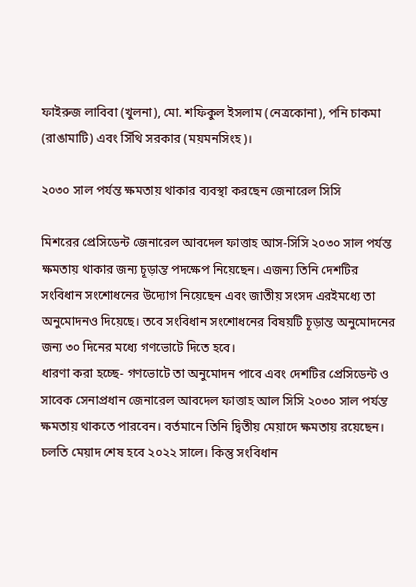ফাইরুজ লাবিবা (খুলনা), মো. শফিকুল ইসলাম (নেত্রকোনা), পনি চাকমা (রাঙামাটি) এবং সিঁথি সরকার (ময়মনসিংহ)।

২০৩০ সাল পর্যন্ত ক্ষমতায় থাকার ব্যবস্থা করছেন জেনারেল সিসি

মিশরের প্রেসিডেন্ট জেনারেল আবদেল ফাত্তাহ আস-সিসি ২০৩০ সাল পর্যন্ত ক্ষমতায় থাকার জন্য চূড়ান্ত পদক্ষেপ নিয়েছেন। এজন্য তিনি দেশটির সংবিধান সংশোধনের উদ্যোগ নিয়েছেন এবং জাতীয় সংসদ এরইমধ্যে তা অনুমোদনও দিয়েছে। তবে সংবিধান সংশোধনের বিষয়টি চূড়ান্ত অনুমোদনের জন্য ৩০ দিনের মধ্যে গণভোটে দিতে হবে।
ধারণা করা হচ্ছে- গণভোটে তা অনুমোদন পাবে এবং দেশটির প্রেসিডেন্ট ও সাবেক সেনাপ্রধান জেনারেল আবদেল ফাত্তাহ আল সিসি ২০৩০ সাল পর্যন্ত ক্ষমতায় থাকতে পারবেন। বর্তমানে তিনি দ্বিতীয় মেয়াদে ক্ষমতায় রয়েছেন। চলতি মেয়াদ শেষ হবে ২০২২ সালে। কিন্তু সংবিধান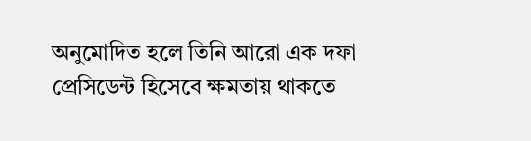অনুমোদিত হলে তিনি আরো এক দফা প্রেসিডেন্ট হিসেবে ক্ষমতায় থাকতে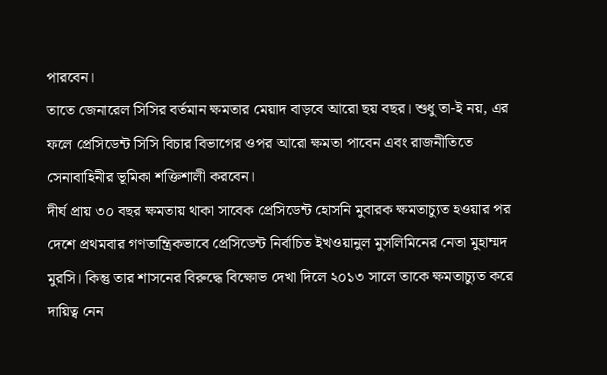পারবেন।
তাতে জেনারেল সিসির বর্তমান ক্ষমতার মেয়াদ বাড়বে আরো ছয় বছর। শুধু তা-ই নয়, এর ফলে প্রেসিডেন্ট সিসি বিচার বিভাগের ওপর আরো ক্ষমতা পাবেন এবং রাজনীতিতে সেনাবাহিনীর ভূমিকা শক্তিশালী করবেন।
দীর্ঘ প্রায় ৩০ বছর ক্ষমতায় থাকা সাবেক প্রেসিডেন্ট হোসনি মুবারক ক্ষমতাচ্যুত হওয়ার পর দেশে প্রথমবার গণতান্ত্রিকভাবে প্রেসিডেন্ট নির্বাচিত ইখওয়ানুল মুসলিমিনের নেতা মুহাম্মদ মুরসি। কিন্তু তার শাসনের বিরুদ্ধে বিক্ষোভ দেখা দিলে ২০১৩ সালে তাকে ক্ষমতাচ্যুত করে দায়িত্ব নেন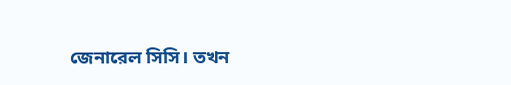জেনারেল সিসি। তখন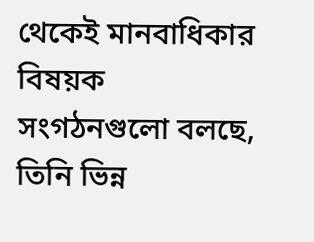থেকেই মানবাধিকার বিষয়ক সংগঠনগুলো বলছে, তিনি ভিন্ন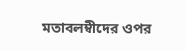মতাবলম্বীদের ওপর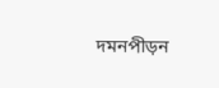দমনপীড়ন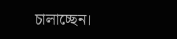চালাচ্ছেন।